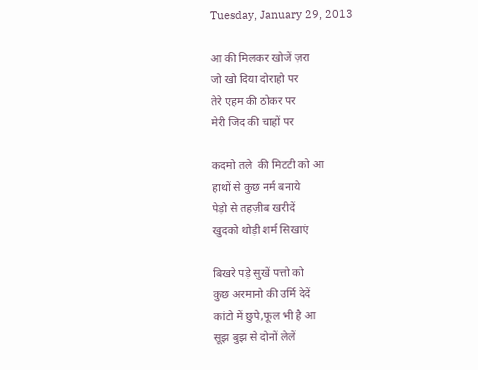Tuesday, January 29, 2013

आ की मिलकर खोजें ज़रा
जो खो दिया दोराहो पर
तेरे एहम की ठोकर पर
मेरी जिद की चाहों पर

कदमो तले  की मिटटी को आ
हाथों से कुछ नर्म बनाये
पेड़ो से तहज़ीब खरीदें
खुदको थोड़ी शर्म सिखाएं

बिखरे पड़े सुखें पत्तो को
कुछ अरमानो की उर्मि देदें
कांटो में छुपे,फूल भी है आ
सूझ बुझ से दोनों लेलें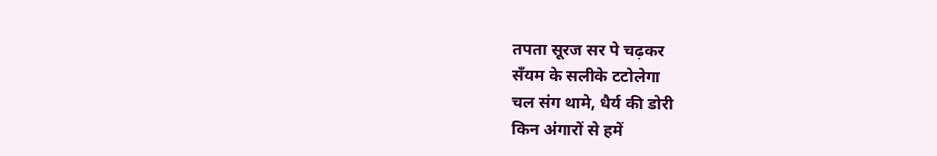तपता सूरज सर पे चढ़कर
सँयम के सलीके टटोलेगा
चल संग थामे, धैर्य की डोरी
किन अंगारों से हमें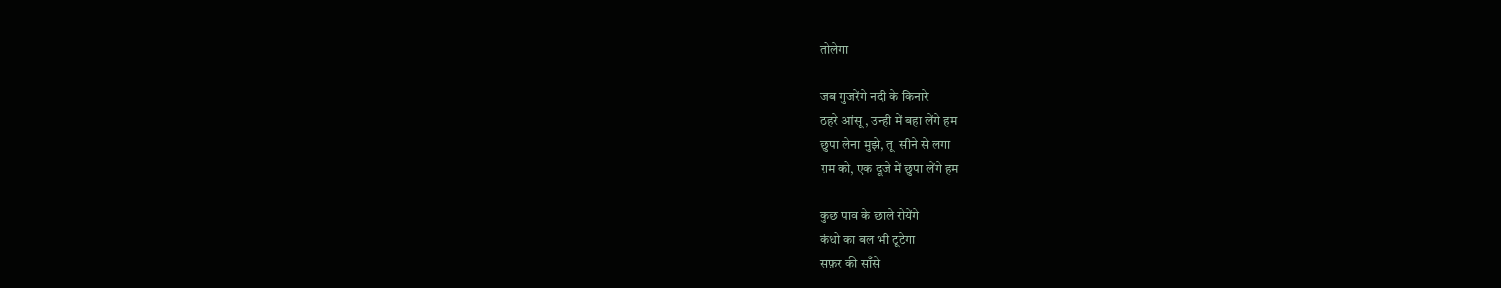तोलेगा

जब गुजरेंगे नदी के किनारे
ठहरे आंसू , उन्ही में बहा लेंगे हम
छुपा लेना मुझे, तू  सीने से लगा
ग़म को, एक दूजे में छुपा लेंगे हम

कुछ पाव के छाले रोयेंगे
कंधो का बल भी टूटेगा
सफ़र की साँसे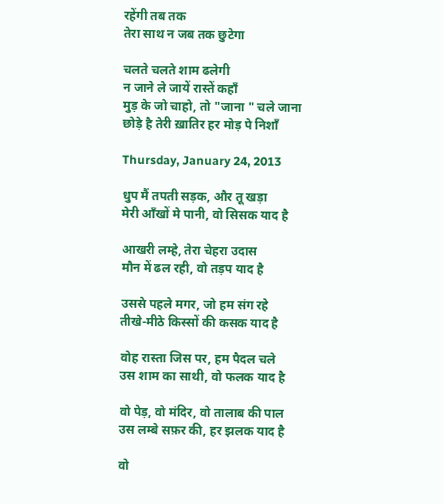रहेंगी तब तक
तेरा साथ न जब तक छुटेगा

चलते चलते शाम ढलेगी
न जाने ले जायें रास्तें कहाँ
मुड़ के जो चाहो, तो "जाना " चले जाना
छोड़े है तेरी ख़ातिर हर मोड़ पे निशाँ

Thursday, January 24, 2013

धुप मैं तपती सड़क, और तू खड़ा
मेरी आँखों मे पानी, वो सिसक याद है

आखरी लम्हे, तेरा चेहरा उदास
मौन में ढल रही, वो तड़प याद है

उससे पहले मगर, जो हम संग रहे
तीखे-मीठे किस्सों की कसक याद है

वोह रास्ता जिस पर, हम पैदल चले
उस शाम का साथी, वो फलक याद है

वो पेड़, वो मंदिर, वो तालाब की पाल
उस लम्बे सफ़र की, हर झलक याद है

वो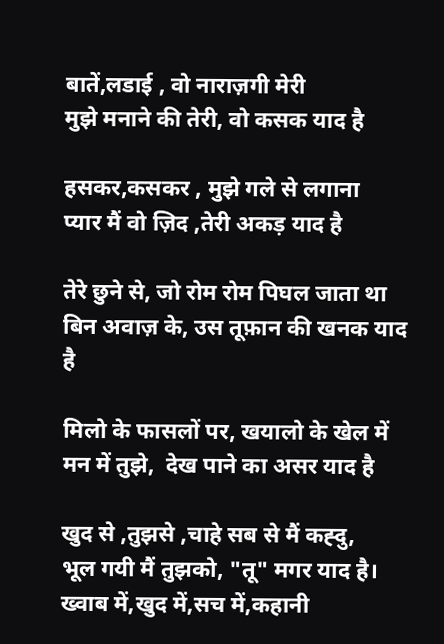बातें,लडाई , वो नाराज़गी मेरी
मुझे मनाने की तेरी, वो कसक याद है

हसकर,कसकर , मुझे गले से लगाना
प्यार मैं वो ज़िद ,तेरी अकड़ याद है

तेरे छुने से, जो रोम रोम पिघल जाता था
बिन अवाज़ के, उस तूफ़ान की खनक याद है

मिलो के फासलों पर, खयालो के खेल में
मन में तुझे,  देख पाने का असर याद है

खुद से ,तुझसे ,चाहे सब से मैं कह्दु,
भूल गयी मैं तुझको, "तू" मगर याद है।
ख्वाब में,खुद में,सच में,कहानी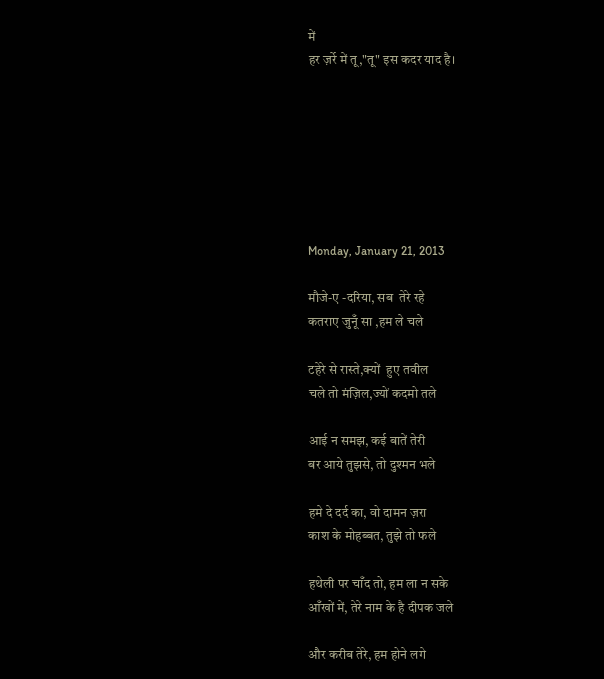में
हर ज़र्रे में तू,"तू" इस कदर याद है।







Monday, January 21, 2013

मौजे-ए -दरिया, सब  तेरे रहे
कतराए जुनूँ सा ,हम ले चले

टहेरे से रास्ते,क्यों  हुए तवील
चले तो मंज़िल,ज्यों कदमो तले

आई न समझ, कई बातें तेरी
बर आये तुझसे, तो दुश्मन भले

हमे दे दर्द का, वो दामन ज़रा
काश के मोहब्बत, तुझे तो फले

हथेली पर चाँद तो, हम ला न सके
आँखों में, तेरे नाम के है दीपक जले

और करीब तेरे, हम होने लगे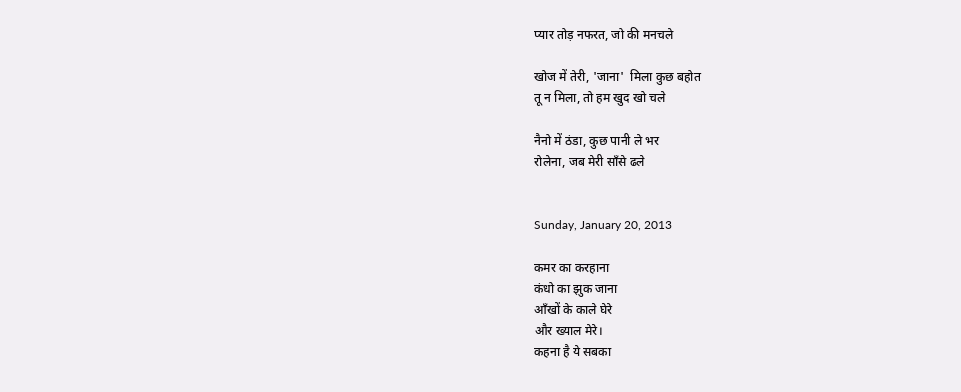प्यार तोड़ नफरत, जो की मनचले

खोज में तेरी, 'जाना'  मिला कुछ बहोत
तू न मिला, तो हम खुद खो चले

नैनो में ठंडा, कुछ पानी ले भर
रोलेना, जब मेरी साँसे ढले


Sunday, January 20, 2013

कमर का करहाना
कंधो का झुक जाना
आँखों के काले घेरे
और ख्याल मेरे।
कहना है ये सबका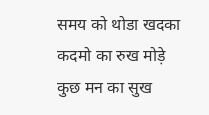समय को थोडा खदका
कदमो का रुख मोड़े
कुछ मन का सुख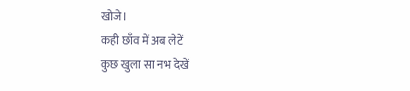खोजे।
कही छाँव में अब लेटें
कुछ खुला सा नभ देखें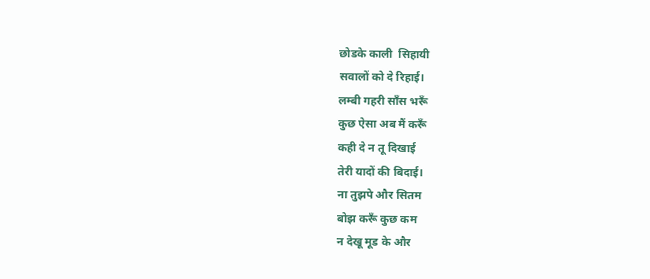छोडके काली  सिहायी
सवालों को दे रिहाई।
लम्बी गहरी साँस भरूँ
कुछ ऐसा अब मैं करूँ
कही दे न तू दिखाई
तेरी यादों की बिदाई।
ना तुझपे और सितम
बोझ करूँ कुछ कम
न देखू मूड के और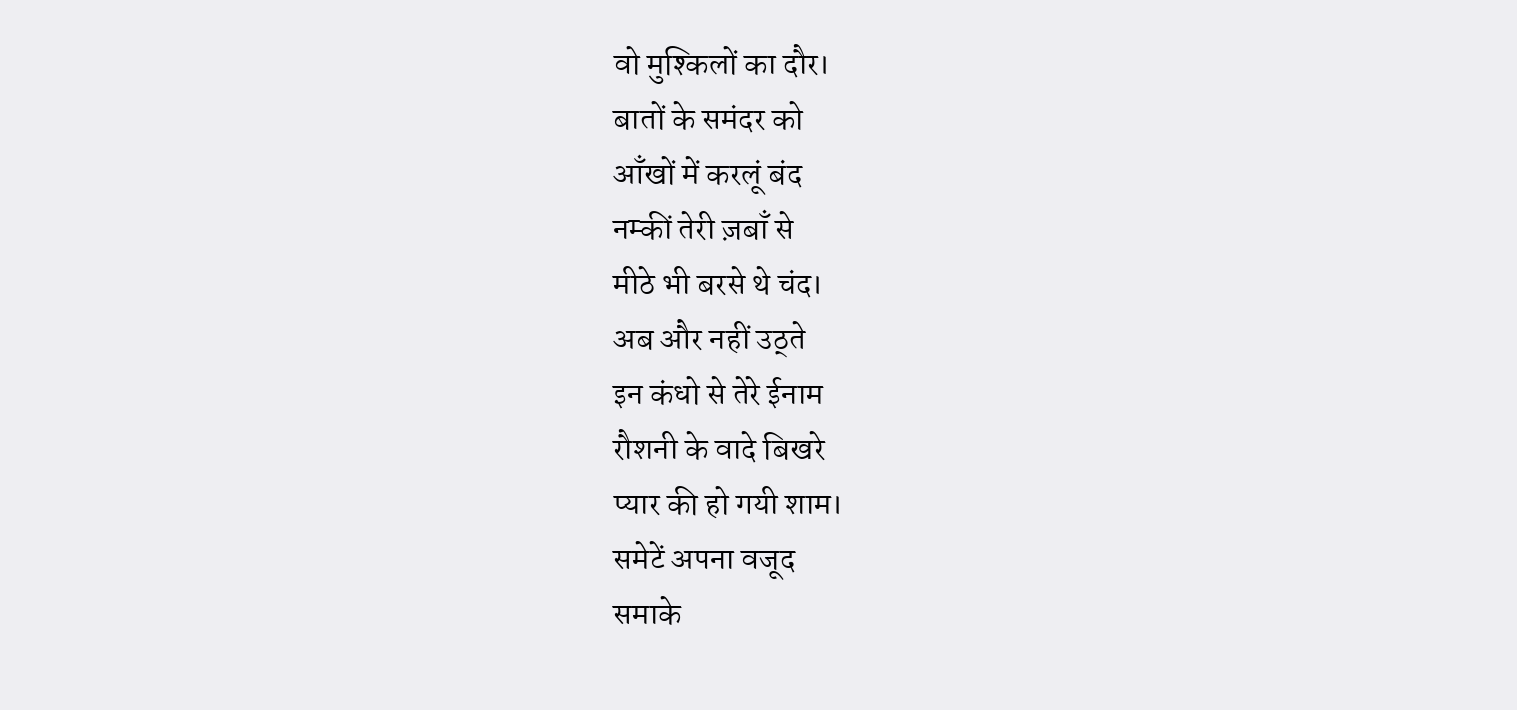वो मुश्किलों का दौर।
बातों के समंदर को
आँखों में करलूं बंद
नम्कीं तेरी ज़बाँ से
मीठे भी बरसे थे चंद।
अब और नहीं उठ्ते
इन कंधो से तेरे ईनाम
रौशनी के वादे बिखरे
प्यार की हो गयी शाम।
समेटें अपना वजूद
समाके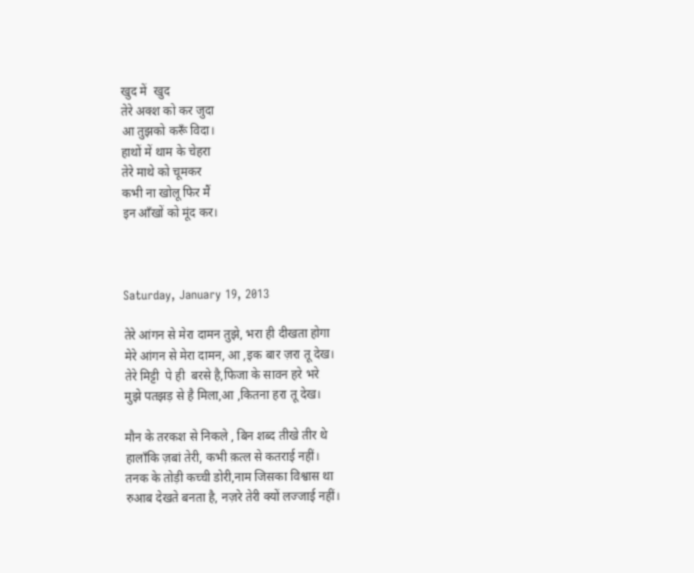खुद में  खुद
तेरे अक्श को कर जुदा
आ तुझको करूँ विदा।
हाथों में थाम के चेहरा
तेरे माथे को चूमकर
कभी ना खोलू फिर मैं
इन आँखों को मूंद कर।



Saturday, January 19, 2013

तेरे आंगन से मेरा दामन तुझे, भरा ही दीखता होगा
मेरे आंगन से मेरा दामन, आ ,इक बार ज़रा तू देख।
तेरे मिट्टी  पे ही  बरसे है,फिजा के सावन हरे भरे
मुझे पतझड़ से है मिला,आ ,कितना हरा तू देख।

मौन के तरकश से निकले , बिन शब्द तीखे तीर थे
हालाँकि ज़बां तेरी, कभी क़त्ल से कतराई नहीं।
तनक के तोड़ी कच्ची डोरी,नाम जिसका विश्वास था
रुआब देखते बनता है, नज़रे तेरी क्यों लज्जाई नहीं।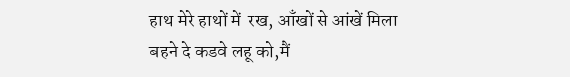हाथ मेरे हाथों में  रख, आँखों से आंखें मिला
बहने दे कडवे लहू को,मैं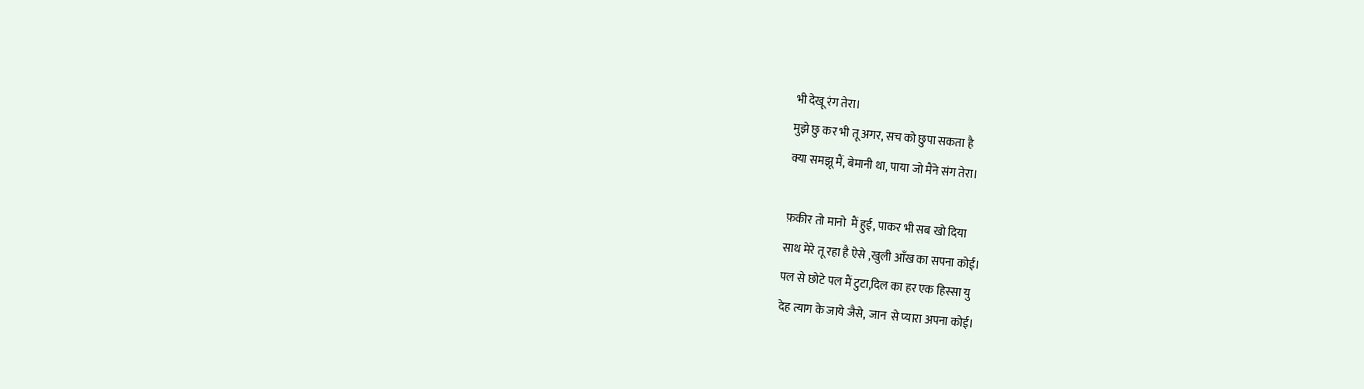भी देखू रंग तेरा।
मुझे छु कर भी तू अगर, सच को छुपा सकता है
क्या समझू मैं, बेमानी था, पाया जो मैंने संग तेरा।

फ़कीर तो मानो  मैं हुई, पाकर भी सब खो दिया
साथ मेरे तू रहा है ऐसे ,खुली आँख का सपना कोई।
पल से छोटे पल मैं टुटा,दिल का हर एक हिस्सा यु
देह त्याग के जाये जैसे, जान  से प्यारा अपना कोई।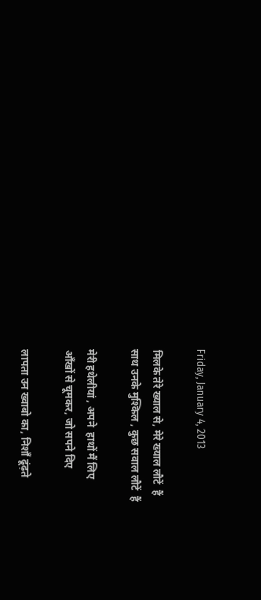Friday, January 4, 2013

मिलके तेरे ख्याल से, मेरे ख्याल लौटें  हैं
साथ उनके मुश्किल , कुछ सवाल लौटें  हैं

मेरी हथेलीयां , अपने  हाथों मैं लिए
आँखों से चूमकर, जो सपने दिए

लापता उन ख्वाबो का, निशाँ ढूंढ़ते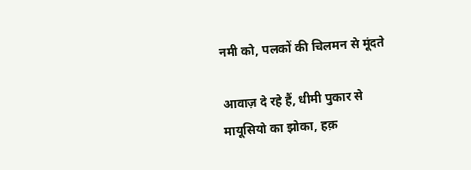नमी को, पलकों की चिलमन से मूंदते

आवाज़ दे रहे हैं, धीमी पुकार से
मायूसियो का झोका, हक़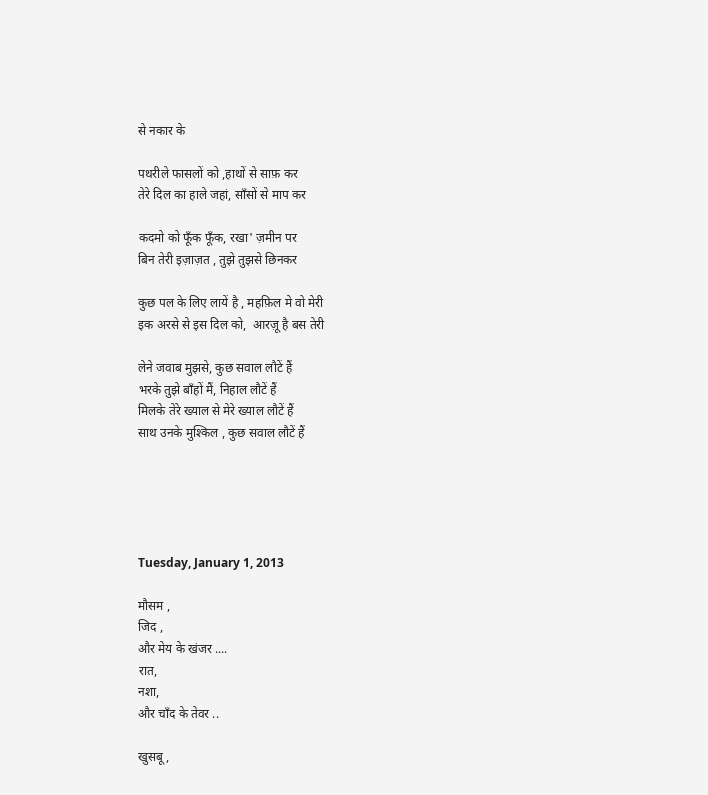से नकार के

पथरीले फासलों को ,हाथों से साफ़ कर
तेरे दिल का हाले जहां, साँसों से माप कर

कदमो को फूँक फूँक, रखा' ज़मीन पर
बिन तेरी इज़ाज़त , तुझे तुझसे छिनकर

कुछ पल के लिए लायें है , महफ़िल मे वो मेरी
इक अरसे से इस दिल को,  आरज़ू है बस तेरी

लेने जवाब मुझसे, कुछ सवाल लौटें हैं
भरके तुझे बाँहों मैं, निहाल लौटें हैं
मिलके तेरे ख्याल से मेरे ख्याल लौटें हैं
साथ उनके मुश्किल , कुछ सवाल लौटें हैं





Tuesday, January 1, 2013

मौसम ,
जिद ,
और मेय के खंजर ....
रात,
नशा,
और चाँद के तेवर ..

खुसबू,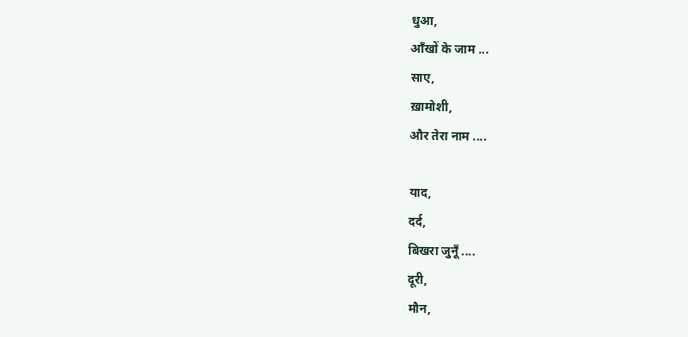धुआ,
आँखों के जाम ...
साए,
ख़ामोशी,
और तेरा नाम ....

याद,
दर्द,
बिखरा जुनूँ ....
दूरी,
मौन,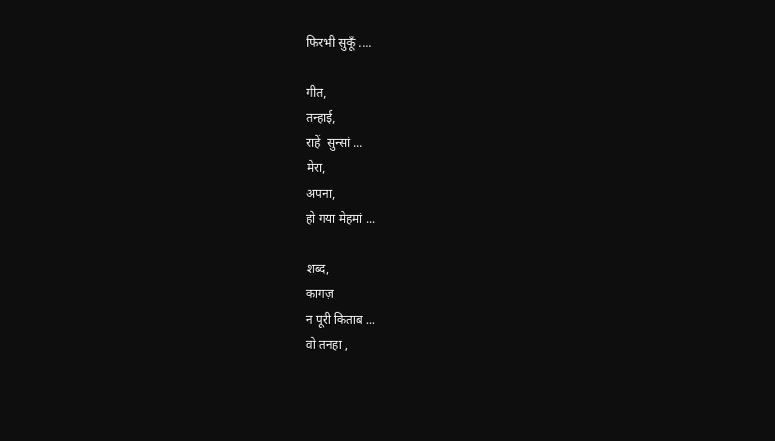फिरभी सुकूँ ....

गीत,
तन्हाई,
राहें  सुन्सां ...
मेरा,
अपना,
हो गया मेहमां ...

शब्द,
कागज़
न पूरी किताब ...
वो तनहा ,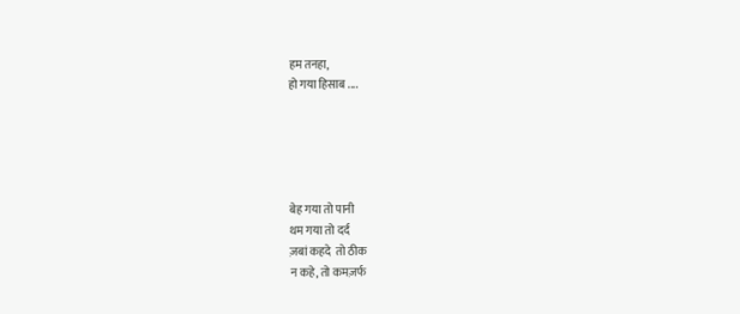हम तनहा,
हो गया हिसाब ....





बेह गया तो पानी
थम गया तो दर्द
ज़बां कहदे  तो ठीक
न कहे, तो कमज़र्फ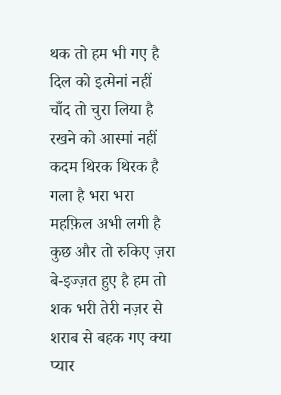थक तो हम भी गए है
दिल को इत्मेनां नहीं
चाँद तो चुरा लिया है
रखने को आस्मां नहीं
कदम थिरक थिरक है
गला है भरा भरा
महफ़िल अभी लगी है
कुछ और तो रुकिए ज़रा
बे-इज्ज़त हुए है हम तो
शक भरी तेरी नज़र से
शराब से बहक गए क्या
प्यार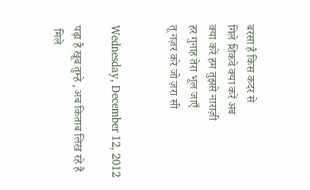बरसा है किस कदर से
गिले शिकवे क्या करें अब
क्या करें हम तुझसे नाराज़ी
हर गुनाह तेरा भूल जाएँ
तू नज़र करे जो ज़रा सी


Wednesday, December 12, 2012

पढ़ा है खूब तुम्हे , अब किताब लिख रहे हैं
 मिले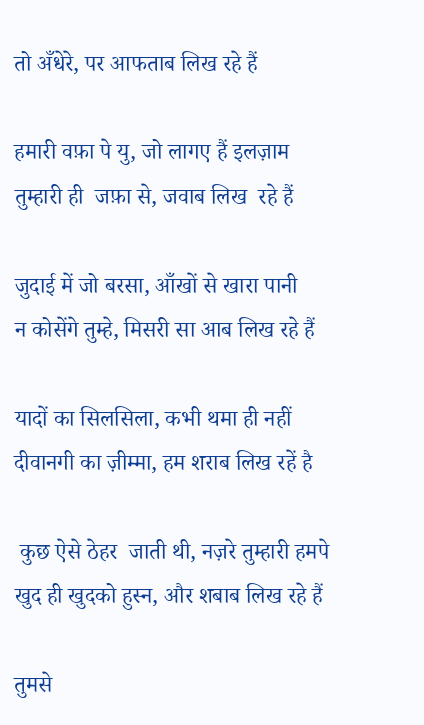तो अँधेरे, पर आफताब लिख रहे हैं

हमारी वफ़ा पे यु, जो लागए हैं इलज़ाम
तुम्हारी ही  जफ़ा से, जवाब लिख  रहे हैं

जुदाई में जो बरसा, आँखों से खारा पानी
न कोसेंगे तुम्हे, मिसरी सा आब लिख रहे हैं

यादों का सिलसिला, कभी थमा ही नहीं
दीवानगी का ज़ीम्मा, हम शराब लिख रहें है

 कुछ ऐसे ठेहर  जाती थी, नज़रे तुम्हारी हमपे
खुद ही खुदको हुस्न, और शबाब लिख रहे हैं

तुमसे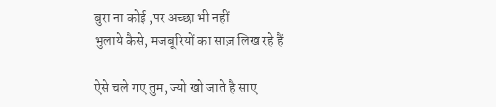बुरा ना कोई ,पर अच्छा भी नहीं
भुलाये कैसे, मजबूरियों का साज़ लिख रहे हैं

ऐसे चले गए तुम, ज्यो खो जाते है साए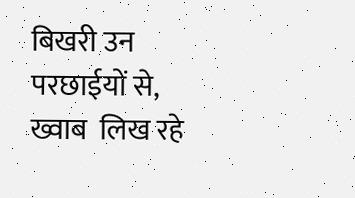बिखरी उन परछाईयों से, ख्वाब  लिख रहे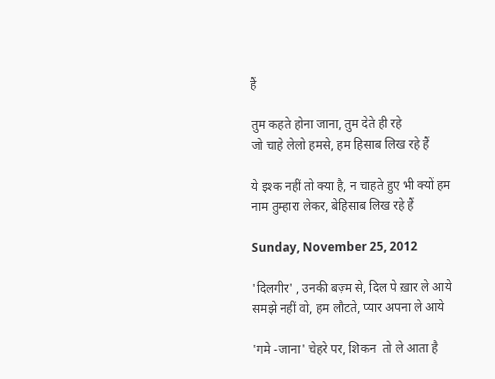हैं

तुम कहते होना जाना, तुम देते ही रहे
जो चाहे लेलो हमसे, हम हिसाब लिख रहे हैं

ये इश्क नहीं तो क्या है, न चाहते हुए भी क्यों हम
नाम तुम्हारा लेकर, बेहिसाब लिख रहे हैं

Sunday, November 25, 2012

'दिलगीर' , उनकी बज़्म से, दिल पे ख़ार ले आये
समझे नहीं वो, हम लौटते, प्यार अपना ले आये

'गमे -जाना' चेहरे पर, शिकन  तो ले आता है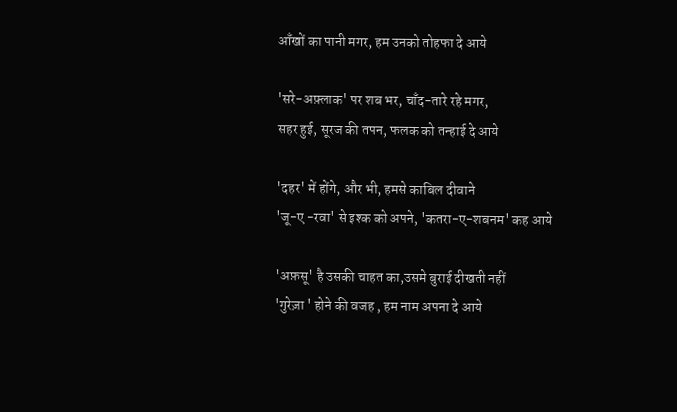आँखों का पानी मगर, हम उनको तोहफा दे आये

'सरे-अफ़्लाक' पर शब भर, चाँद-तारे रहे मगर,
सहर हुई, सूरज की तपन, फलक को तन्हाई दे आये

'दहर' में होंगे, और भी, हमसे काबिल दीवाने
'जू-ए -रवा' से इश्क को अपने, 'कतरा-ए-शबनम' कह आये

'अफ़सू' है उसकी चाहत का,उसमे बुराई दीखती नहीं
'गुरेज़ा ' होने की वजह , हम नाम अपना दे आये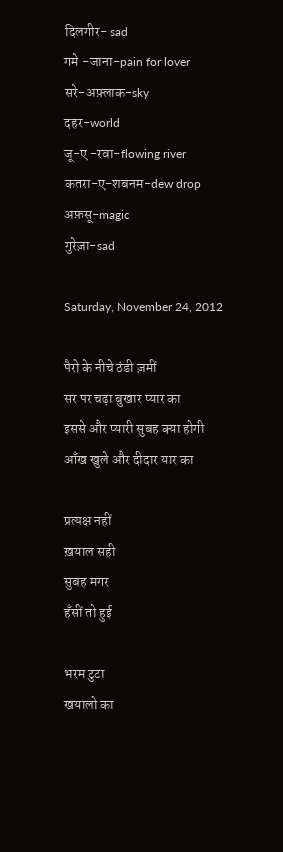दिलगीर- sad
गमे -जाना-pain for lover
सरे-अफ़्लाक-sky
दहर-world
जू-ए -रवा-flowing river
कतरा-ए-शबनम-dew drop
अफ़सू-magic
गुरेज़ा-sad

Saturday, November 24, 2012

पैरो के नीचे ठंडी ज़मीं
सर पर चढ़ा बुखार प्यार का
इससे और प्यारी सुबह क्या होगी
आँख खुले और दीदार यार का

प्रत्यक्ष नहीं
ख़याल सही
सुबह मगर
हँसीं तो हुई

भरम टुटा
खयालो का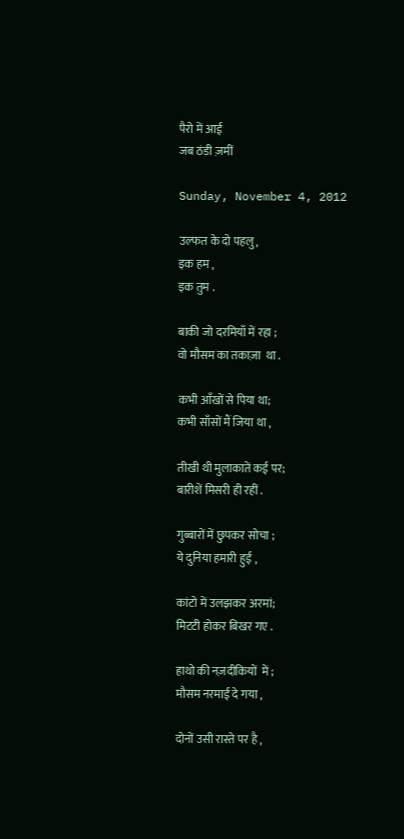पैरो में आई
जब ठंडी ज़मीं

Sunday, November 4, 2012

उल्फत के दो पहलु,
इक हम ,
इक तुम .

बाकी जो दरमियाँ में रहा ;
वो मौसम का तकाज़ा  था .

कभी आँखों से पिया था;
कभी साँसों मैं जिया था ,

तीखी थी मुलाकातें कई पर;
बारीशें मिसरी ही रहीं .

गुब्बारों में छुपकर सोचा ;
ये दुनिया हमारी हुई ,

कांटो में उलझकर अरमां;
मिटटी होकर बिखर गए .

हाथो की नज़दीकियों  में ;
मौसम नरमाई दे गया ,

दोनों उसी रास्ते पर है ,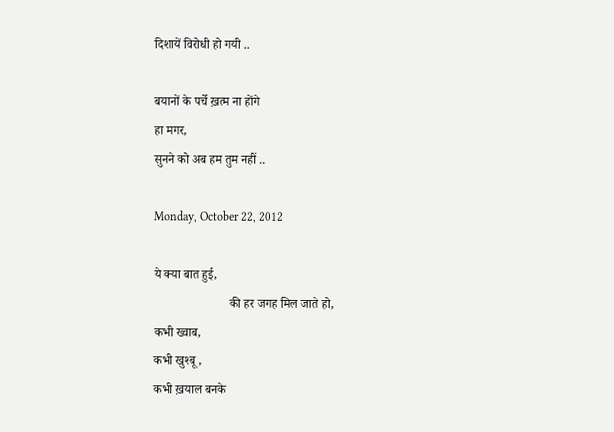दिशायें विरोधी हो गयी ..

बयानों के पर्चे ख़त्म ना होंगे
हा मगर,
सुनने को अब हम तुम नहीं ..

Monday, October 22, 2012

ये क्या बात हुई,
                        की हर जगह मिल जाते हो,
कभी ख्वाब,
कभी खुश्बू ,
कभी ख़याल बनके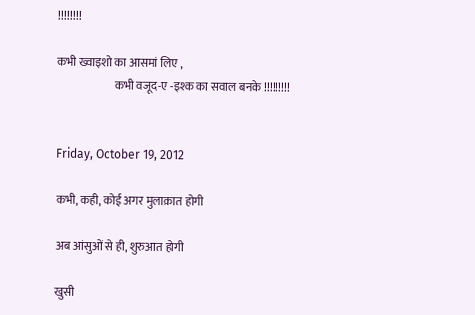!!!!!!!!

कभी ख्वाइशो का आसमां लिए ,
                         कभी वजूद-ए -इश्क का सवाल बनके !!!!!!!!!


Friday, October 19, 2012

कभी, कही, कोई अगर मुलाक़ात होगी

अब आंसुओं से ही, शुरुआत होगी

खुसी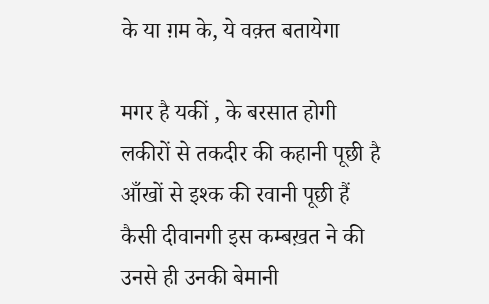के या ग़म के, ये वक़्त बतायेगा

मगर है यकीं , के बरसात होगी
लकीरों से तकदीर की कहानी पूछी है
आँखों से इश्क की रवानी पूछी हैं
कैसी दीवानगी इस कम्बख़त ने की
उनसे ही उनकी बेमानी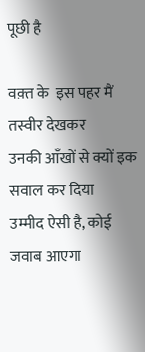पूछी है

वक़्त के  इस पहर मैं तस्वीर देखकर
उनकी आँखों से क्यों इक  सवाल कर दिया
उम्मीद ऐसी है, कोई जवाब आएगा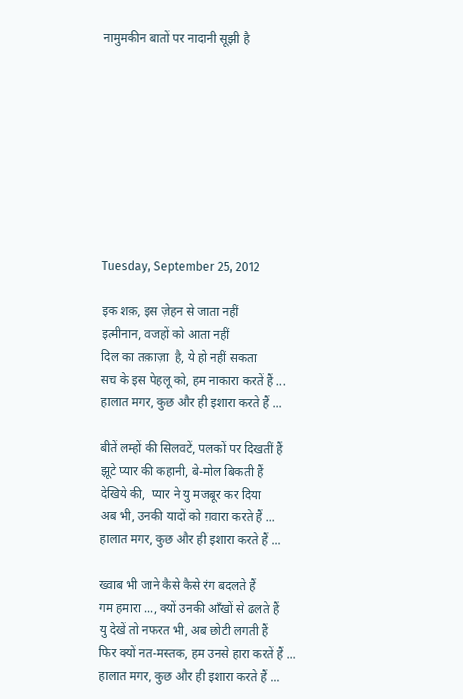नामुमकीन बातों पर नादानी सूझी है









Tuesday, September 25, 2012

इक शक़, इस ज़ेहन से जाता नहीं
इत्मीनान, वजहों को आता नहीं
दिल का तक़ाज़ा  है, ये हो नहीं सकता
सच के इस पेहलू को, हम नाकारा करतें हैं ...
हालात मगर, कुछ और ही इशारा करते हैं ...

बीतें लम्हों की सिलवटें, पलकों पर दिखतीं हैं
झूटे प्यार की कहानी, बे-मोल बिकती हैं
देखिये की,  प्यार ने यु मजबूर कर दिया
अब भी, उनकी यादों को ग़वारा करते हैं ...
हालात मगर, कुछ और ही इशारा करते हैं ...

ख्वाब भी जाने कैसे कैसे रंग बदलते हैं
गम हमारा ..., क्यों उनकी आँखों से ढलते हैं
यु देखें तो नफरत भी, अब छोटी लगती हैं
फिर क्यों नत-मस्तक, हम उनसे हारा करतें हैं ...
हालात मगर, कुछ और ही इशारा करते हैं ...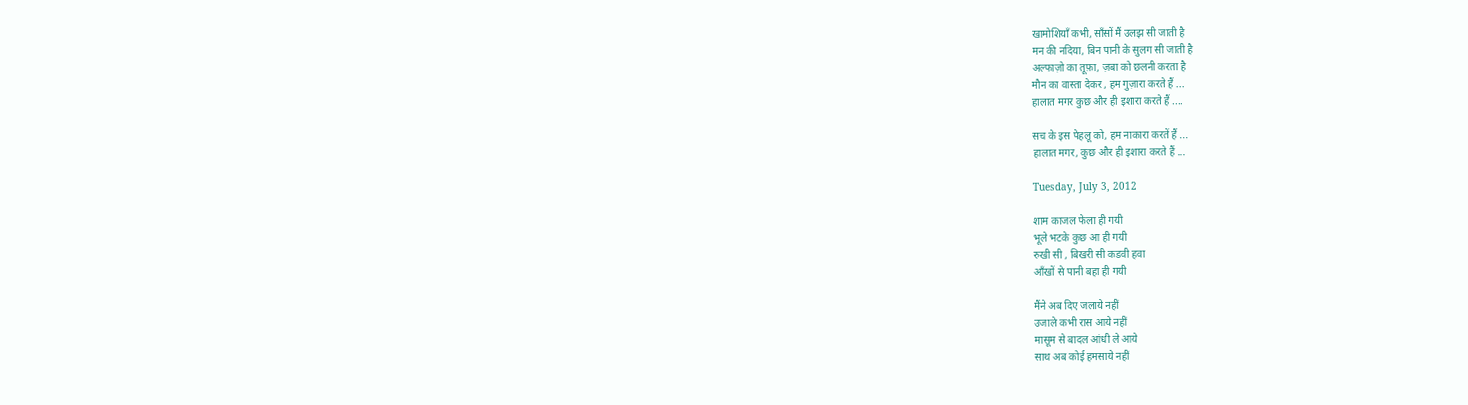खामोशियाँ कभी, साँसों मैं उलझ सी जाती है
मन की नदिया, बिन पानी के सुलग सी जाती है
अल्फाज़ो का तूफ़ा, ज़बा को छलनी करता है
मौन का वास्ता देकर , हम गुज़ारा करते हैं ...
हालात मगर कुछ और ही इशारा करते हैं ....

सच के इस पेहलू को, हम नाकारा करतें हैं ...
हालात मगर, कुछ और ही इशारा करते हैं ...

Tuesday, July 3, 2012

शाम काजल फेला ही गयी
भूले भटके कुछ आ ही गयी
रुखी सी , बिखरी सी कडवी हवा
आँखों से पानी बहा ही गयी

मैंने अब दिए जलाये नहीं
उजाले कभी रास आये नहीं
मासूम से बादल आंधी ले आये
साथ अब कोई हमसाये नहीं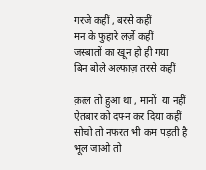गरजे कहीं , बरसे कहीं
मन के फुहारे लर्ज़े कहीं
जस्बातों का खून हो ही गया
बिन बोले अल्फाज़ तरसे कहीं

क़त्ल तो हुआ था , मानों  या नहीं
ऐतबार को दफ्न कर दिया कहीं
सोचो तो नफरत भी कम पड़ती है
भूल जाओ तो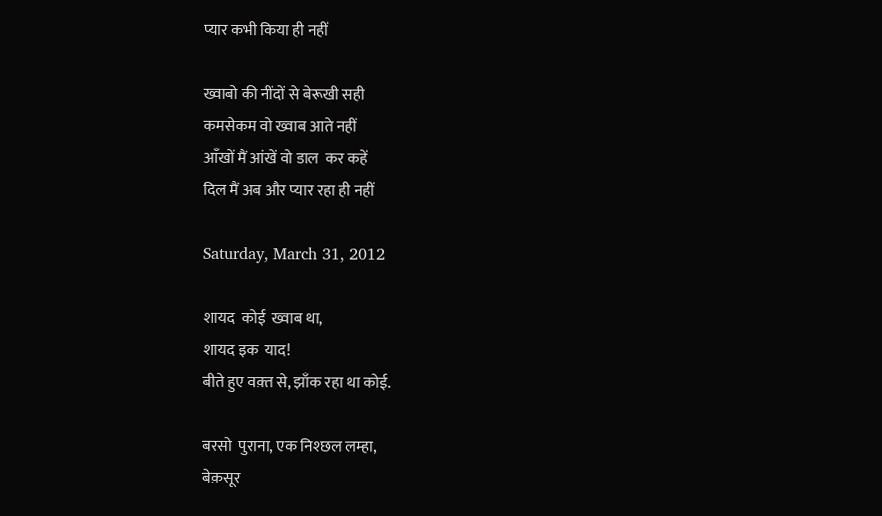प्यार कभी किया ही नहीं

ख्वाबो की नींदों से बेरूखी सही
कमसेकम वो ख्वाब आते नहीं
आँखों मैं आंखें वो डाल  कर कहें
दिल मैं अब और प्यार रहा ही नहीं

Saturday, March 31, 2012

शायद  कोई  ख्वाब था,
शायद इक  याद!
बीते हुए वक़्त से, झाँक रहा था कोई.

बरसो  पुराना, एक निश्छल लम्हा,
बेक़सूर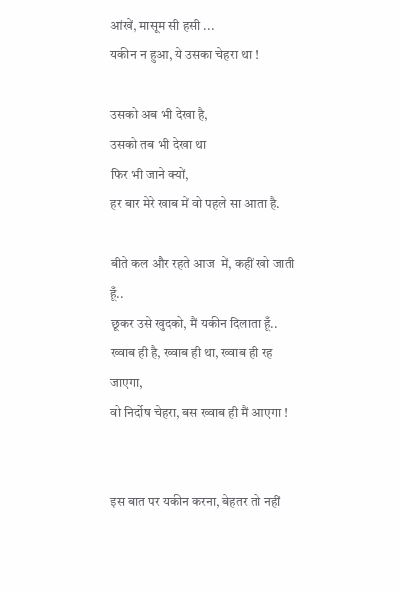आंखें, मासूम सी हसी ...
यकीन न हुआ, ये उसका चेहरा था !

उसको अब भी देखा है,
उसको तब भी देखा था
फिर भी जाने क्यों,
हर बार मेरे खाब में वो पहले सा आता है.

बीते कल और रहते आज  में, कहीं खो जाती हूँ..
छूकर उसे खुदको, मैं यकीन दिलाता हूँ..
ख्वाब ही है, ख्वाब ही था, ख्वाब ही रह जाएगा,
वो निर्दोष चेहरा, बस ख्वाब ही मैं आएगा !


इस बात पर यकीन करना, बेहतर तो नहीं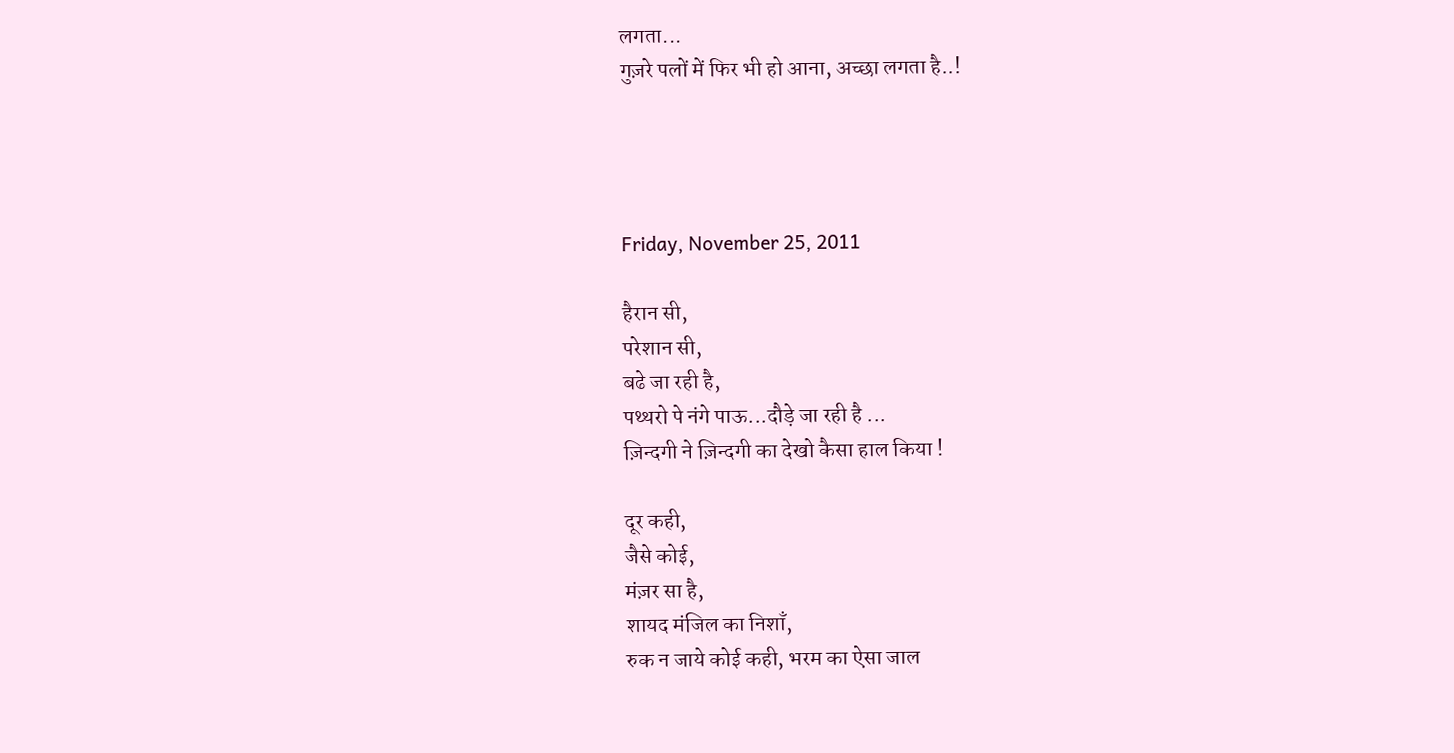लगता...
गुज़रे पलों में फिर भी हो आना, अच्छा लगता है..!




Friday, November 25, 2011

हैरान सी,
परेशान सी,
बढे जा रही है,
पथ्थरो पे नंगे पाऊ...दौड़े जा रही है ...
ज़िन्दगी ने ज़िन्दगी का देखो कैसा हाल किया !

दूर कही,
जैसे कोई,
मंज़र सा है,
शायद मंजिल का निशाँ,
रुक न जाये कोई कही, भरम का ऐसा जाल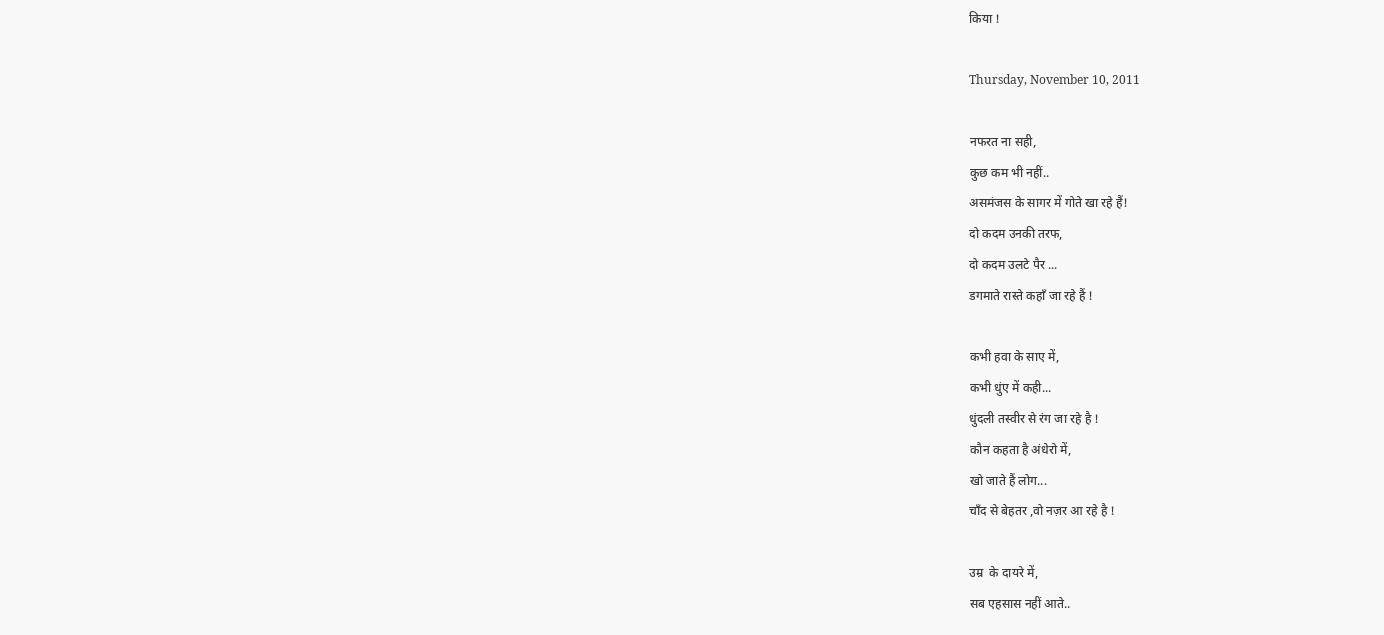किया !

Thursday, November 10, 2011

नफरत ना सही,
कुछ कम भी नहीं..
असमंजस के सागर में गोते खा रहे हैं!
दो कदम उनकी तरफ,
दो कदम उलटे पैर ...
डगमाते रास्ते कहाँ जा रहे हैं !

कभी हवा के साए में,
कभी धुंए में कही...
धुंदली तस्वीर से रंग जा रहे है !
कौन कहता है अंधेरो में,
खो जाते हैं लोग...
चाँद से बेहतर ,वो नज़र आ रहे है !

उम्र  के दायरे में,
सब एहसास नहीं आते..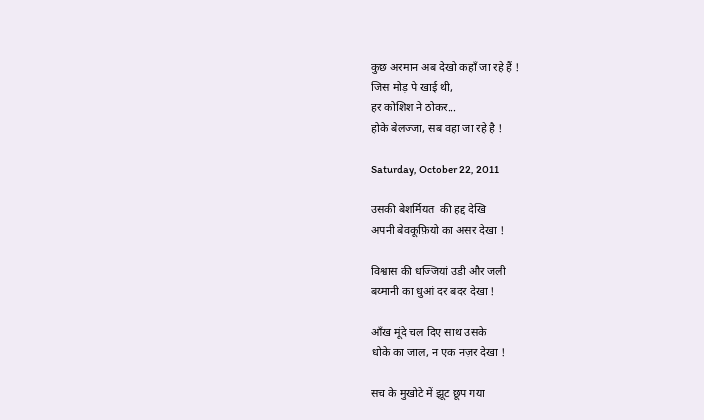कुछ अरमान अब देखो कहाँ जा रहे हैं !
जिस मोड़ पे खाई थी,
हर कोशिश ने ठोकर...
होके बेलज्जा, सब वहा जा रहे है !

Saturday, October 22, 2011

उसकी बेशर्मियत  की हद्द देखि
अपनी बेवकूफ़ियो का असर देखा !

विश्वास की धज्जियां उडी और जली
बय्मानी का धुआं दर बदर देखा !

आँख मूंदे चल दिए साथ उसके
धोके का जाल, न एक नज़र देखा !

सच के मुखोटे में झूट छूप गया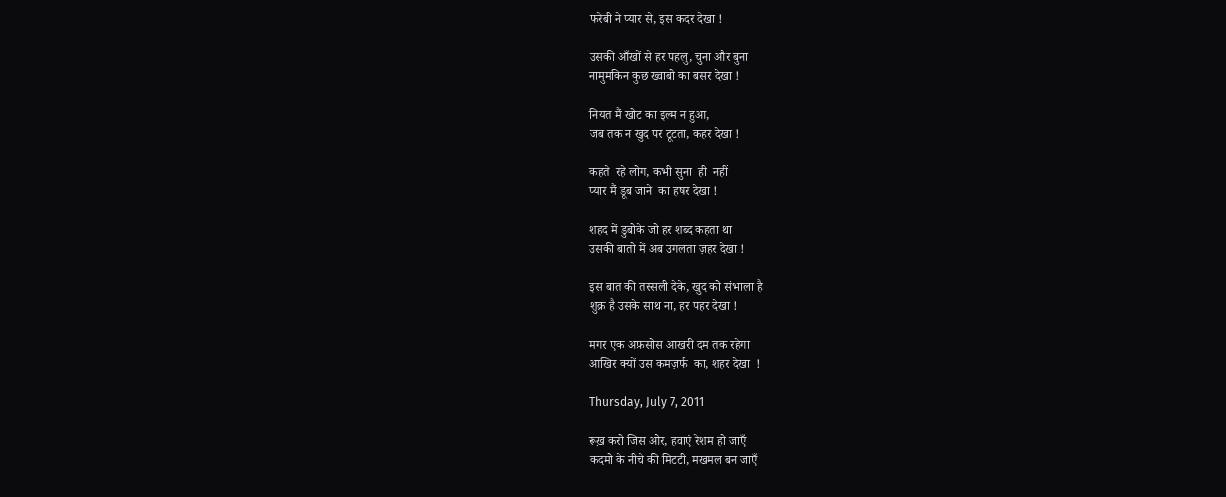फरेबी ने प्यार से, इस कदर देखा !

उसकी आँखों से हर पहलु, चुना और बुना
नामुमकिन कुछ ख्वाबो का बसर देखा !

नियत मैं खोट का इल्म न हुआ,
जब तक न खुद पर टूटता, कहर देखा !

कहते  रहे लोग, कभी सुना  ही  नहीं
प्यार मैं डूब जाने  का हषर देखा !

शहद में डुबोके जो हर शब्द कहता था
उसकी बातो में अब उगलता ज़हर देखा !

इस बात की तस्सली देके, खुद को संभाला है
शुक्र है उसके साथ ना, हर पहर देखा !

मगर एक अफ़सोस आखरी दम तक रहेगा
आखिर क्यों उस कमज़र्फ  का, शहर देखा  !

Thursday, July 7, 2011

रूख़ करो जिस ओर, हवाएं रेशम हो जाएँ
कदमो के नीचे की मिटटी, मखमल बन जाएँ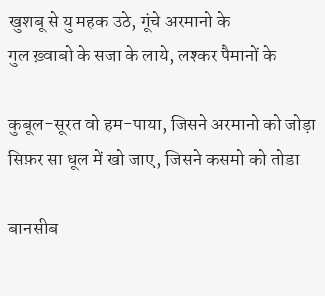खुशबू से यु महक उठे, गूंचे अरमानो के
गुल ख़्वाबो के सजा के लाये, लश्कर पैमानों के

कुबूल-सूरत वो हम-पाया, जिसने अरमानो को जोड़ा
सिफ़र सा धूल में खो जाए, जिसने कसमो को तोडा

बानसीब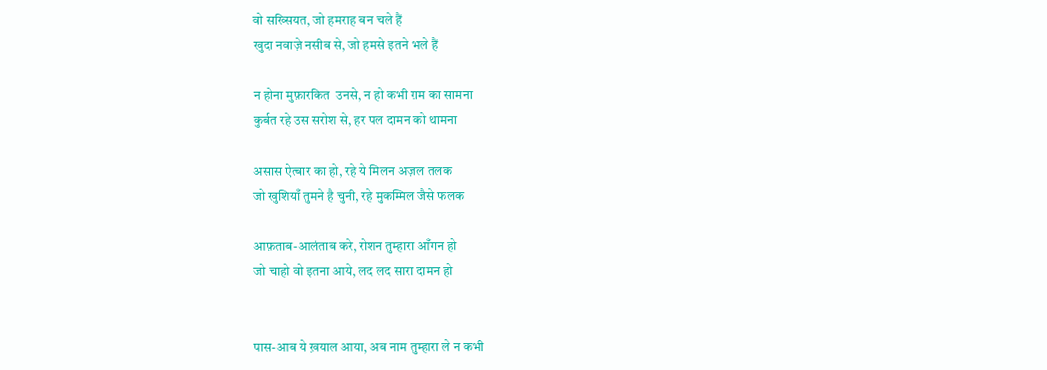वो सख्सियत, जो हमराह बन चले हैं
खुदा नवाज़े नसीब से, जो हमसे इतने भले हैं

न होना मुफ़ारकित  उनसे, न हो कभी ग़म का सामना
कुर्बत रहे उस सरोश से, हर पल दामन को थामना

असास ऐत्बार का हो, रहे ये मिलन अज़ल तलक
जो खुशियाँ तुमने है चुनी, रहे मुकम्मिल जैसे फलक

आफ़ताब-आलंताब करे, रोशन तुम्हारा आँगन हो
जो चाहो वो इतना आये, लद लद सारा दामन हो


पास-आब ये ख़याल आया, अब नाम तुम्हारा ले न कभी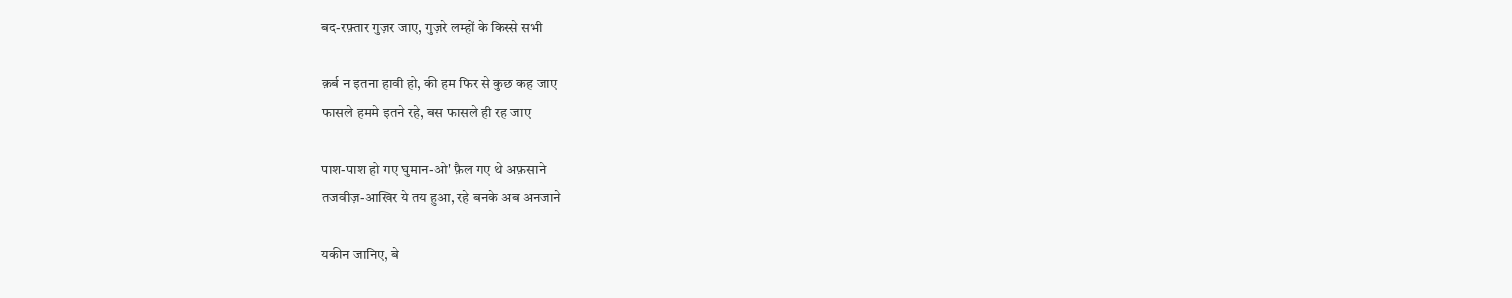बद-रफ़्तार गुज़र जाए, गुज़रे लम्हों के किस्से सभी

क़र्ब न इतना हावी हो, की हम फिर से कुछ कह जाए
फासले हममे इतने रहे, बस फासले ही रह जाए

पाश-पाश हो गए घुमान-ओ' फ़ैल गए थे अफ़साने
तजवीज़-आखिर ये तय हुआ, रहे बनके अब अनजाने

यकीन जानिए, बे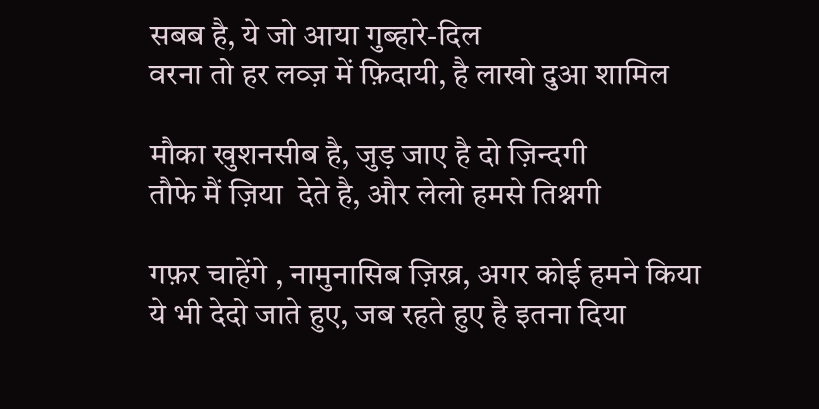सबब है, ये जो आया गुब्हारे-दिल
वरना तो हर लव्ज़ में फ़िदायी, है लाखो दुआ शामिल

मौका खुशनसीब है, जुड़ जाए है दो ज़िन्दगी
तौफे मैं ज़िया  देते है, और लेलो हमसे तिश्नगी

गफ़र चाहेंगे , नामुनासिब ज़िख्र, अगर कोई हमने किया
ये भी देदो जाते हुए, जब रहते हुए है इतना दिया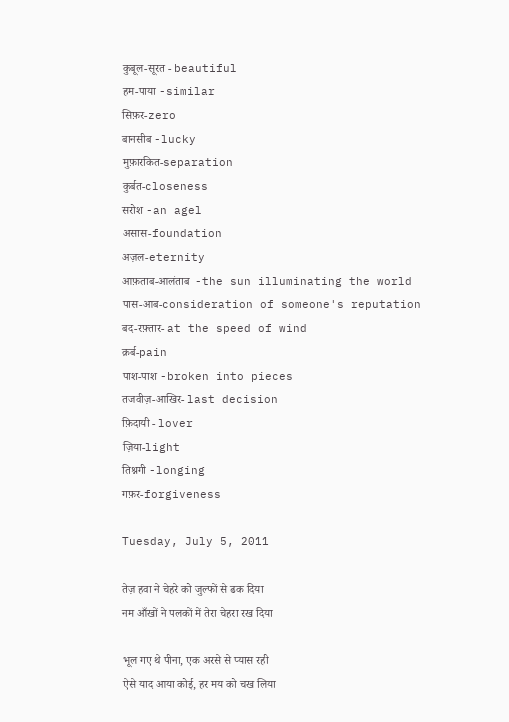कुबूल-सूरत - beautiful
हम-पाया -similar
सिफ़र-zero
बानसीब -lucky
मुफ़ारकित-separation
कुर्बत-closeness
सरोश -an agel
असास-foundation
अज़ल-eternity
आफ़ताब-आलंताब  -the sun illuminating the world
पास-आब-consideration of someone's reputation
बद-रफ़्तार- at the speed of wind
क़र्ब-pain
पाश-पाश -broken into pieces
तजवीज़-आखिर- last decision
फ़िदायी - lover
ज़िया-light
तिश्नगी -longing
गफ़र-forgiveness

Tuesday, July 5, 2011

तेज़ हवा ने चेहरे को जुल्फों से ढक दिया
नम आँखों ने पलकों में तेरा चेहरा रख दिया

भूल गए थे पीना, एक अरसे से प्यास रही
ऐसे याद आया कोई, हर मय को चख लिया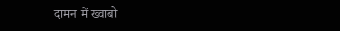दामन में ख्वाबो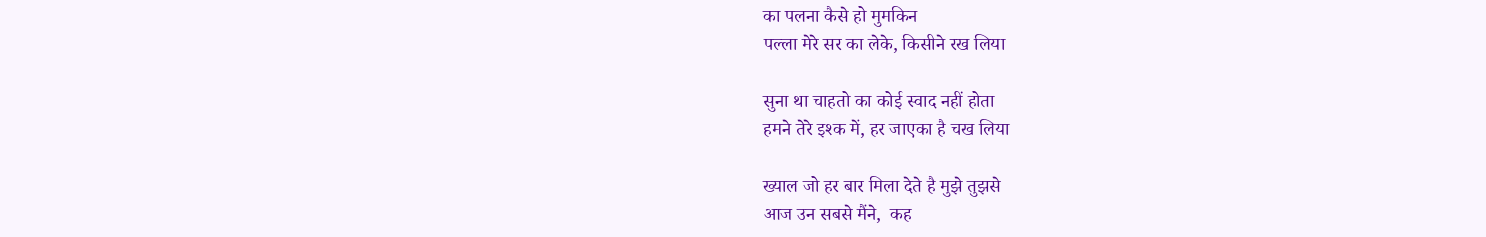का पलना कैसे हो मुमकिन
पल्ला मेरे सर का लेके, किसीने रख लिया

सुना था चाहतो का कोई स्वाद नहीं होता
हमने तेरे इश्क में, हर जाएका है चख लिया

ख्याल जो हर बार मिला देते है मुझे तुझसे
आज उन सबसे मैंने,  कह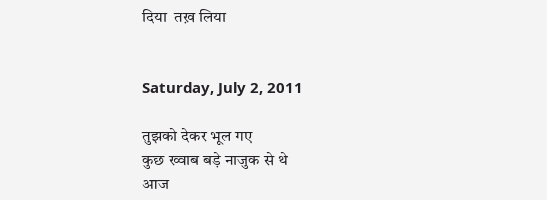दिया  तख़ लिया


Saturday, July 2, 2011

तुझको देकर भूल गए
कुछ ख्वाब बड़े नाजुक से थे
आज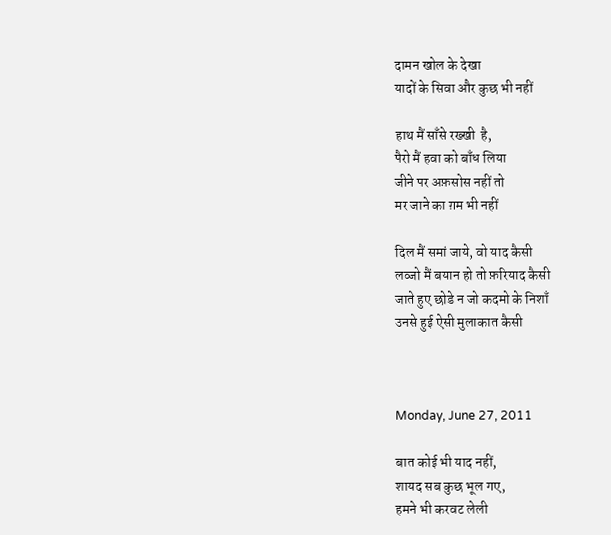दामन खोल के देखा
यादों के सिवा और कुछ भी नहीं

हाथ मैं साँसे रख्खी  है,
पैरो मैं हवा को बाँध लिया
जीने पर अफ़सोस नहीं तो
मर जाने का ग़म भी नहीं

दिल मैं समां जाये, वो याद कैसी
लव्जो मैं बयान हो तो फ़रियाद कैसी
जाते हुए छोडे न जो कदमो के निशाँ
उनसे हुई ऐसी मुलाकात कैसी



Monday, June 27, 2011

बात कोई भी याद नहीं,
शायद सब कुछ भूल गए,
हमने भी करवट लेली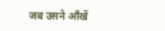जब उसने आँखें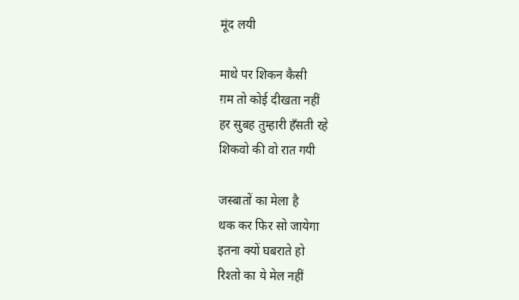मूंद लयी

माथे पर शिकन कैसी
ग़म तो कोई दीखता नहीं
हर सुबह तुम्हारी हँसती रहे
शिकवो की वो रात गयी

जस्बातों का मेला है
थक कर फिर सो जायेगा
इतना क्यों घबराते हो
रिश्तो का ये मेल नहीं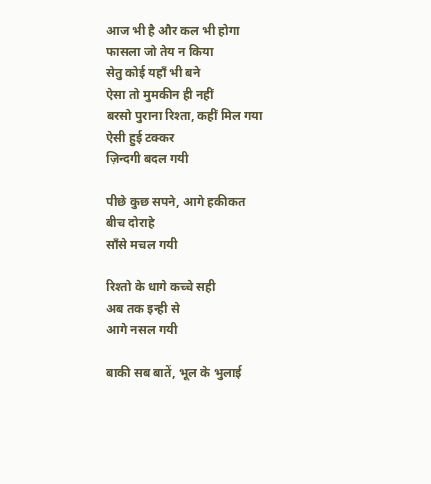आज भी है और कल भी होगा
फासला जो तेय न किया
सेतु कोई यहाँ भी बने
ऐसा तो मुमकीन ही नहीं
बरसो पुराना रिश्ता, कहीं मिल गया
ऐसी हुई टक्कर
ज़िन्दगी बदल गयी

पीछे कुछ सपने, आगे हकीकत
बीच दोराहे
साँसे मचल गयी

रिश्तो के धागे कच्चे सही
अब तक इन्ही से
आगे नसल गयी

बाकी सब बातें, भूल के भुलाई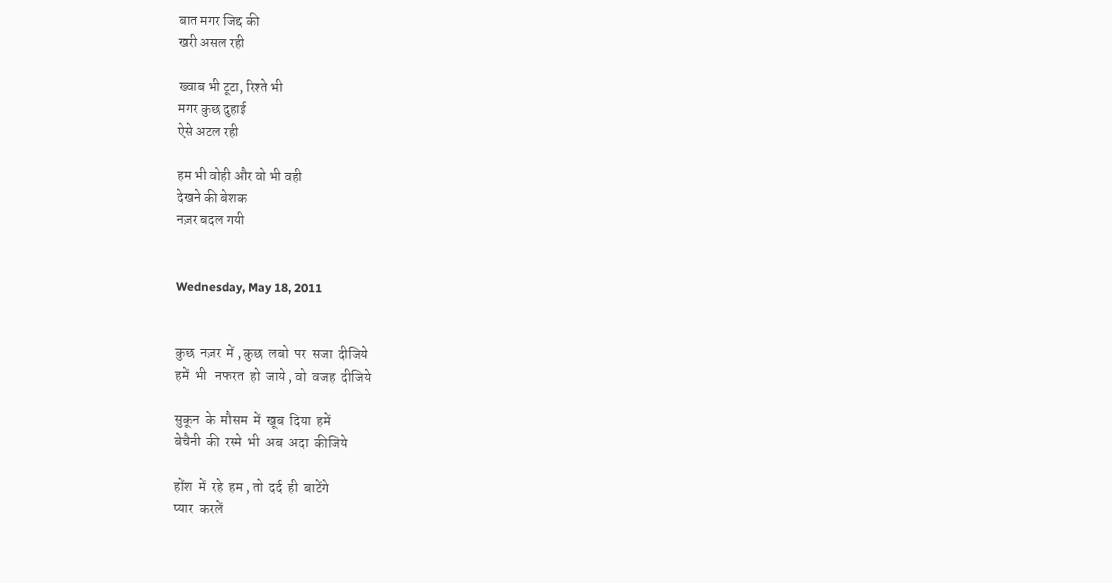बात मगर जिद्द की
खरी असल रही

ख्वाब भी टूटा, रिश्ते भी
मगर कुछ दुहाई
ऐसे अटल रही

हम भी वोही और वो भी वही
देखने की बेशक
नज़र बदल गयी


Wednesday, May 18, 2011


कुछ  नज़र  में , कुछ  लबो  पर  सजा  दीजिये
हमें  भी   नफरत  हो  जाये , वो  वजह  दीजिये

सुकून  के  मौसम  में  खूब  दिया  हमें
बेचैनी  की  रस्मे  भी  अब  अदा  कीजिये

होंश  में  रहे  हम , तो  दर्द  ही  बाटेंगे
प्यार  करलें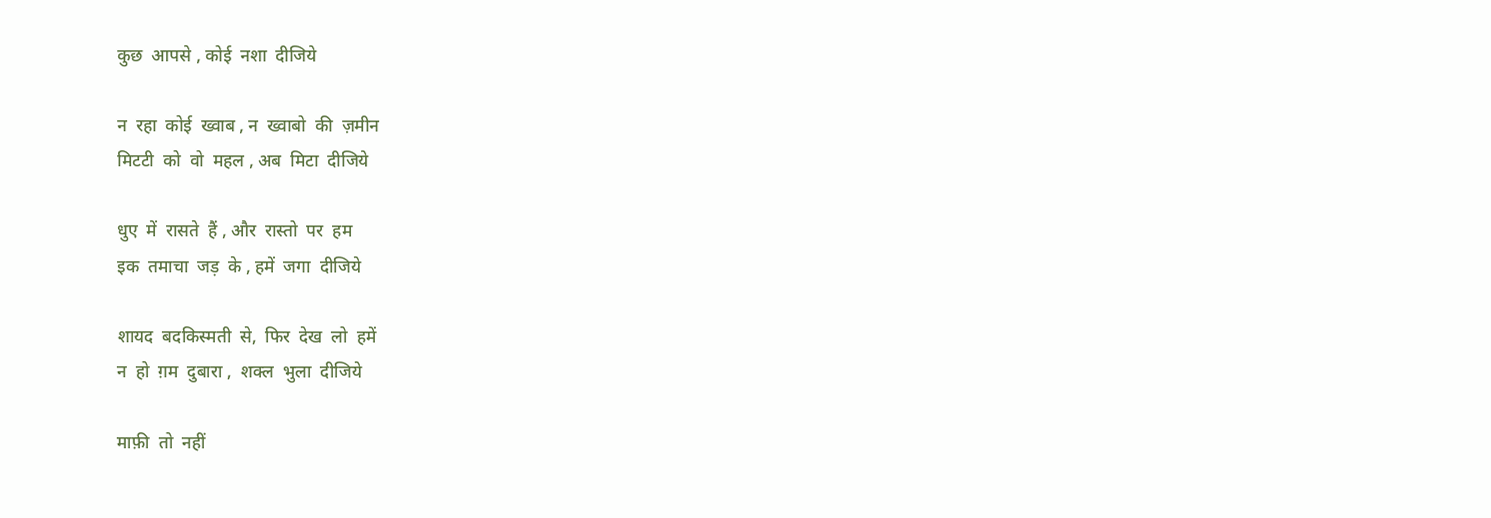कुछ  आपसे , कोई  नशा  दीजिये

न  रहा  कोई  ख्वाब , न  ख्वाबो  की  ज़मीन
मिटटी  को  वो  महल , अब  मिटा  दीजिये

धुए  में  रासते  हैं , और  रास्तो  पर  हम
इक  तमाचा  जड़  के , हमें  जगा  दीजिये

शायद  बदकिस्मती  से,  फिर  देख  लो  हमें
न  हो  ग़म  दुबारा ,  शक्ल  भुला  दीजिये

माफ़ी  तो  नहीं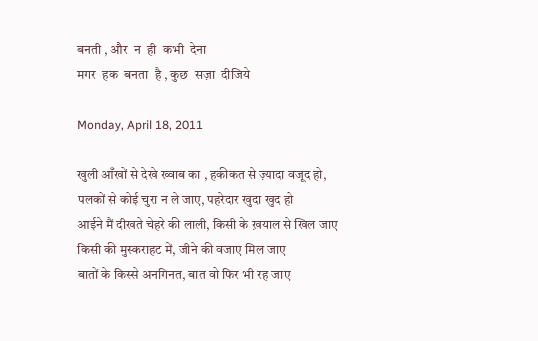बनती , और  न  ही  कभी  देना
मगर  हक  बनता  है , कुछ  सज़ा  दीजिये

Monday, April 18, 2011

खुली आँखों से देखे ख्वाब का , हकीकत से ज़्यादा वजूद हो,
पलकों से कोई चुरा न ले जाए, पहरेदार खुदा खुद हो
आईने मैं दीखते चेहरे की लाली, किसी के ख़याल से खिल जाए
किसी की मुस्कराहट में, जीने की वजाए मिल जाए
बातों के किस्से अनगिनत, बात वो फिर भी रह जाए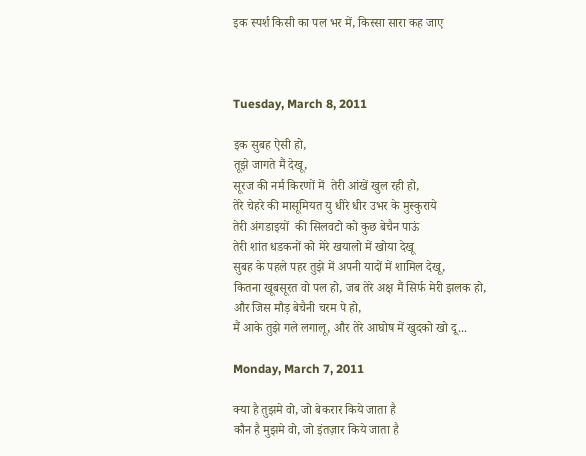इक स्पर्श किसी का पल भर में, किस्सा सारा कह जाए



Tuesday, March 8, 2011

इक सुबह ऐसी हो,
तूझे जागते मैं देखू,
सूरज की नर्म किरणों में  तेरी आंखें खुल रही हो,
तेरे चेहरे की मासूमियत यु धीरे धीर उभर के मुस्कुराये
तेरी अंगडाइयों  की सिलवटो को कुछ बेचैन पाऊं
तेरी शांत धडकनों को मेरे खयालो में खोया देखू
सुबह के पहले पहर तुझे में अपनी यादों में शामिल देखू,
कितना खूबसूरत वो पल हो, जब तेरे अक्ष मैं सिर्फ मेरी झलक हो,
और जिस मौड़ बेचैनी चरम पे हो,
मैं आके तुझे गले लगालू, और तेरे आघोष में खुदको खो दू...

Monday, March 7, 2011

क्या है तुझमे वो, जो बेकरार किये जाता है
कौन है मुझमे वो, जो इंतज़ार किये जाता है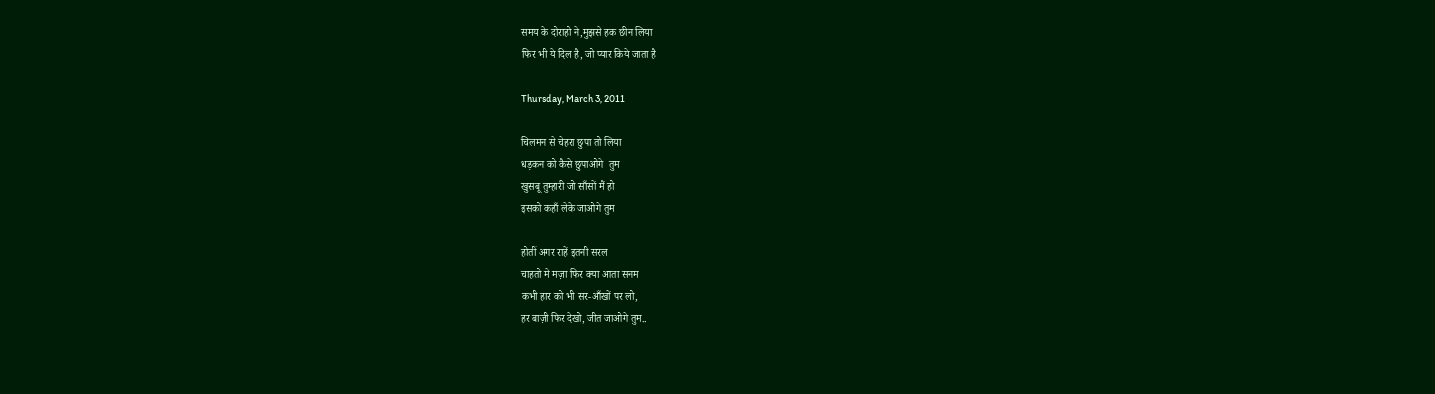समय के दोराहो ने,मुझसे हक छीन लिया
फिर भी ये दिल है, जो प्यार किये जाता है

Thursday, March 3, 2011

चिलमन से चेहरा छुपा तो लिया
धड़कन को कैसे छुपाओगे  तुम
खुसबू तुम्हारी जो साँसों मैं हो
इसको कहाँ लेके जाओगे तुम

होतीं अगर राहें इतनी सरल
चाहतो मे मज़ा फिर क्या आता सनम
कभी हार को भी सर-आँखों पर लो,
हर बाज़ी फिर देखो, जीत जाओगे तुम..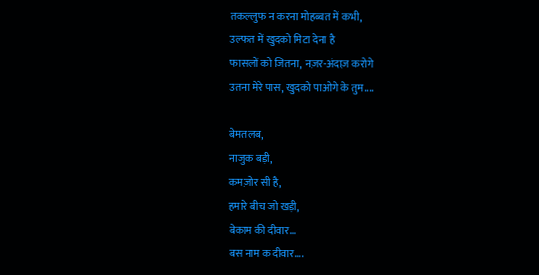तकल्लुफ न करना मोहब्बत में कभी,
उल्फत में खुदको मिटा देना है
फासलों को जितना, नज़र-अंदाज़ करोगे
उतना मेरे पास, खुदको पाओगे के तुम....

बेमतलब,
नाजुक बड़ी,
कमज़ोर सी है,
हमारे बीच जो खड़ी,
बेकाम की दीवार...
बस नाम क दीवार....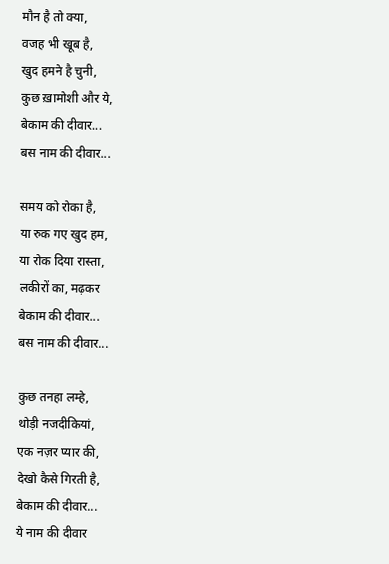मौन है तो क्या,
वजह भी खूब है,
खुद हमने है चुनी,
कुछ ख़ामोशी और ये,
बेकाम की दीवार...
बस नाम की दीवार...

समय को रोका है,
या रुक गए खुद हम,
या रोक दिया रास्ता,
लकीरों का, मढ़कर
बेकाम की दीवार...
बस नाम की दीवार...

कुछ तनहा लम्हे,
थोड़ी नजदीकियां,
एक नज़र प्यार की,
देखो कैसे गिरती है,
बेकाम की दीवार...
ये नाम की दीवार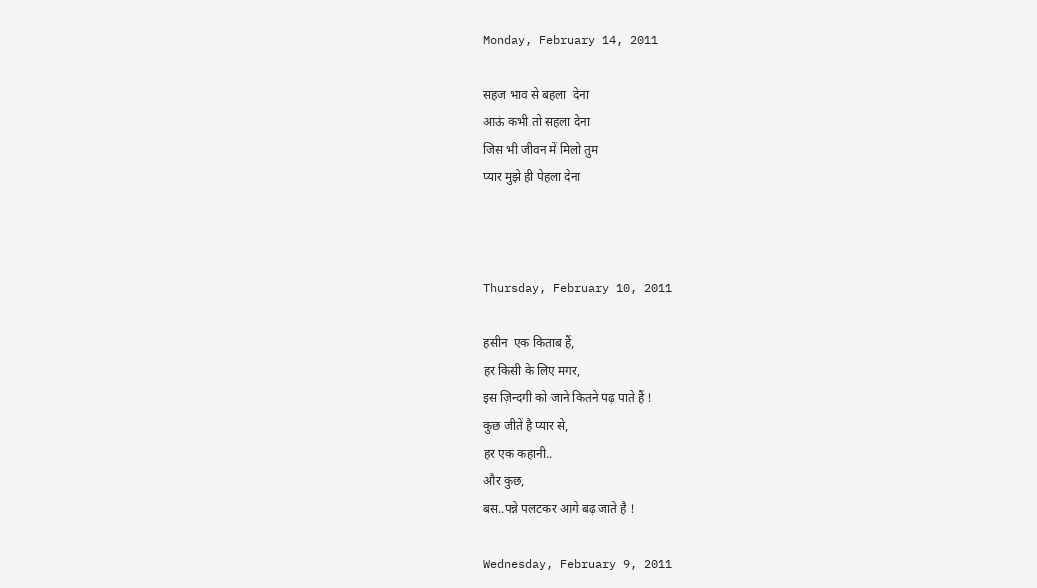Monday, February 14, 2011

सहज भाव से बहला  देना
आऊं कभी तो सहला देना
जिस भी जीवन में मिलो तुम
प्यार मुझे ही पेहला देना



Thursday, February 10, 2011

हसीन  एक किताब हैं,
हर किसी के लिए मगर,
इस ज़िन्दगी को जाने कितने पढ़ पाते हैं !
कुछ जीतें है प्यार से,
हर एक कहानी..
और कुछ,
बस..पन्ने पलटकर आगे बढ़ जाते है !

Wednesday, February 9, 2011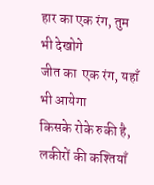हार का एक रंग, तुम भी देखोगे
जीत का  एक रंग, यहाँ भी आयेगा
किसके रोके रुकी है, लकीरों की कश्तियाँ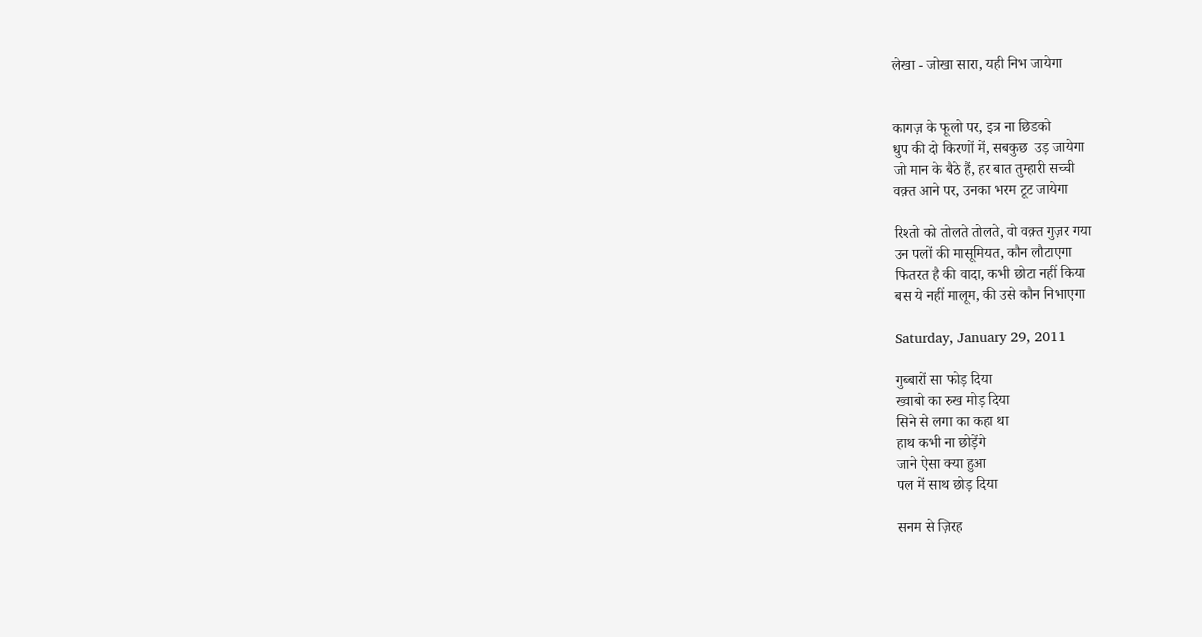लेखा - जोखा सारा, यही निभ जायेगा


कागज़ के फूलो पर, इत्र ना छिडको
धुप की दो किरणों में, सबकुछ  उड़ जायेगा
जो मान के बैठे हैं, हर बात तुम्हारी सच्ची
वक़्त आने पर, उनका भरम टूट जायेगा

रिश्तो को तोलते तोलते, वो वक़्त गुज़र गया
उन पलों की मासूमियत, कौन लौटाएगा
फितरत है की वादा, कभी छोटा नहीं किया
बस ये नहीं मालूम, की उसे कौन निभाएगा

Saturday, January 29, 2011

गुब्बारों सा फोड़ दिया
ख्वाबो का रुख मोड़ दिया
सिने से लगा का कहा था
हाथ कभी ना छोड़ेंगे
जाने ऐसा क्या हुआ
पल में साथ छोड़ दिया

सनम से ज़िरह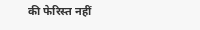की फेरिस्त नहीं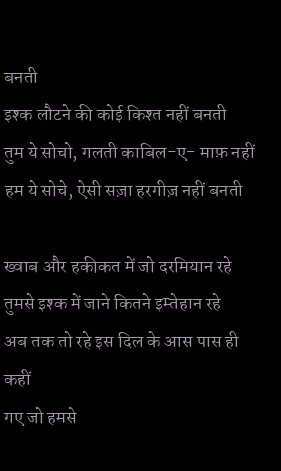बनती
इश्क लौटने की कोई किश्त नहीं बनती
तुम ये सोचो, गलती काबिल-ए- माफ़ नहीं
हम ये सोचे, ऐसी सज़ा हरगीज़ नहीं बनती

ख्वाब और हकीकत में जो दरमियान रहे
तुमसे इश्क में जाने कितने इम्तेहान रहे
अब तक तो रहे इस दिल के आस पास ही कहीं
गए जो हमसे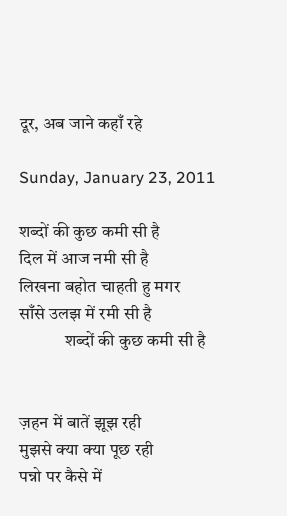दूर, अब जाने कहाँ रहे

Sunday, January 23, 2011

शब्दों की कुछ कमी सी है
दिल में आज नमी सी है
लिखना बहोत चाहती हु मगर
साँसे उलझ में रमी सी है
             शब्दों की कुछ कमी सी है


ज़हन में बातें झूझ रही
मुझसे क्या क्या पूछ रही
पन्नो पर कैसे में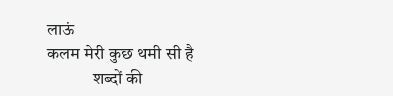लाऊं
कलम मेरी कुछ थमी सी है
             शब्दों की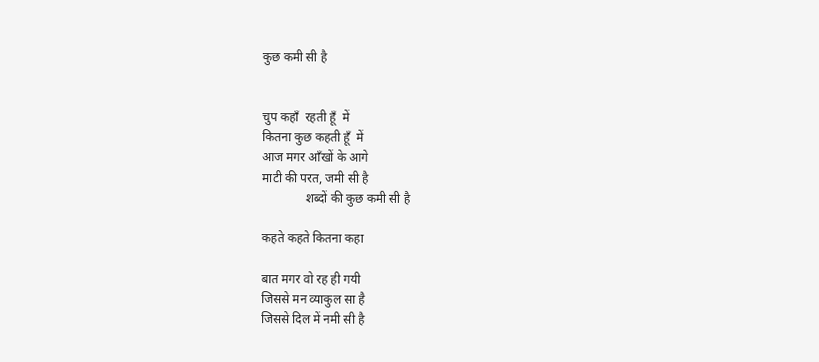कुछ कमी सी है


चुप कहाँ  रहती हूँ  में
कितना कुछ कहती हूँ  में
आज मगर आँखों के आगे
माटी की परत, जमी सी है
              शब्दों की कुछ कमी सी है

कहते कहते कितना कहा

बात मगर वो रह ही गयी
जिससे मन व्याकुल सा है
जिससे दिल में नमी सी है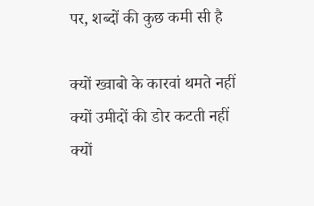पर, शब्दों की कुछ कमी सी है

क्यों ख्वाबो के कारवां थमते नहीं
क्यों उमीदों की डोर कटती नहीं
क्यों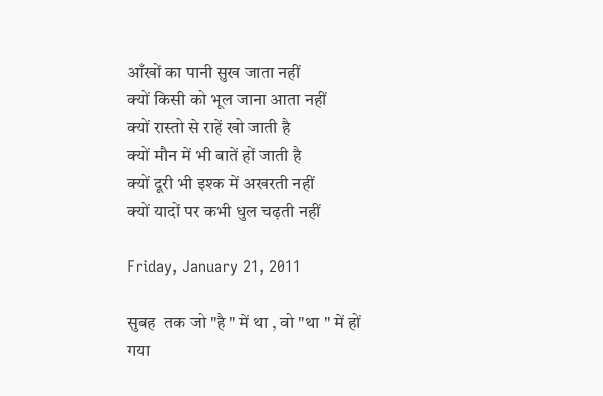आँखों का पानी सुख जाता नहीं
क्यों किसी को भूल जाना आता नहीं
क्यों रास्तो से राहें खो जाती है
क्यों मौन में भी बातें हों जाती है
क्यों दूरी भी इश्क में अखरती नहीं
क्यों यादों पर कभी धुल चढ़ती नहीं

Friday, January 21, 2011

सुबह  तक जो "है " में था , वो "था " में हों गया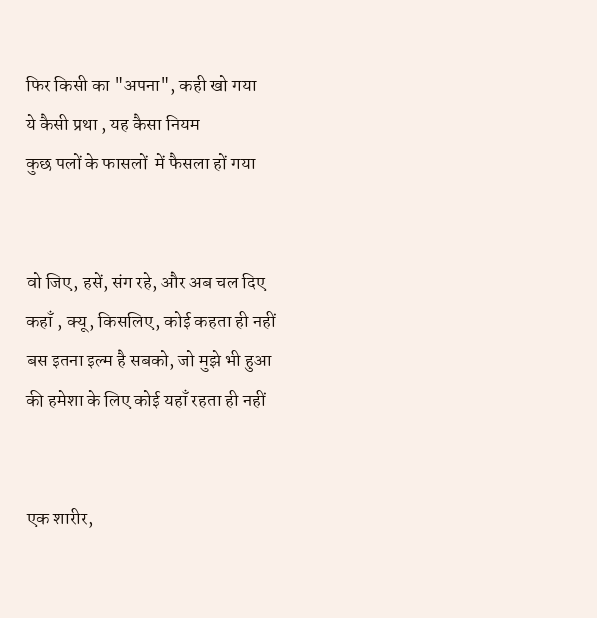फिर किसी का "अपना", कही खो गया
ये कैसी प्रथा , यह कैसा नियम
कुछ पलों के फासलों  में फैसला हों गया


वो जिए, हसें, संग रहे, और अब चल दिए
कहाँ , क्यू, किसलिए, कोई कहता ही नहीं
बस इतना इल्म है सबको, जो मुझे भी हुआ
की हमेशा के लिए कोई यहाँ रहता ही नहीं


एक शारीर,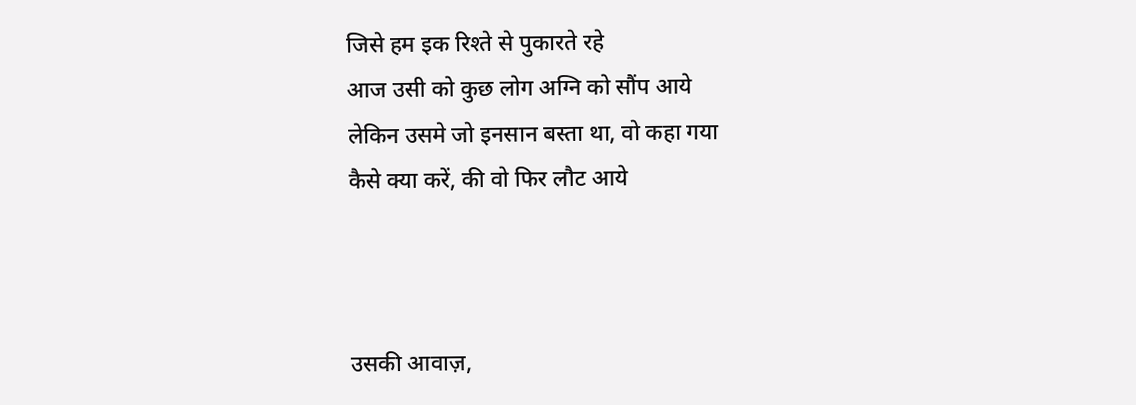जिसे हम इक रिश्ते से पुकारते रहे
आज उसी को कुछ लोग अग्नि को सौंप आये
लेकिन उसमे जो इनसान बस्ता था, वो कहा गया
कैसे क्या करें, की वो फिर लौट आये



उसकी आवाज़,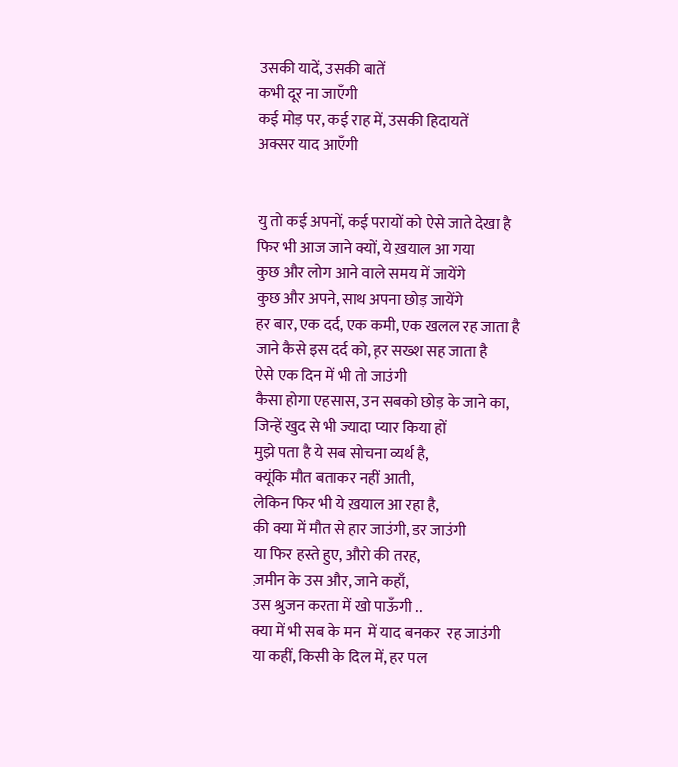उसकी यादें, उसकी बातें
कभी दूर ना जाएँगी
कई मोड़ पर, कई राह में, उसकी हिदायतें
अक्सर याद आएँगी


यु तो कई अपनों, कई परायों को ऐसे जाते देखा है
फिर भी आज जाने क्यों, ये ख़याल आ गया
कुछ और लोग आने वाले समय में जायेंगे
कुछ और अपने, साथ अपना छोड़ जायेंगे
हर बार, एक दर्द, एक कमी, एक खलल रह जाता है
जाने कैसे इस दर्द को, ह़र सख्श सह जाता है
ऐसे एक दिन में भी तो जाउंगी
कैसा होगा एहसास, उन सबको छोड़ के जाने का,
जिन्हें खुद से भी ज्यादा प्यार किया हों
मुझे पता है ये सब सोचना व्यर्थ है,
क्यूंकि मौत बताकर नहीं आती,
लेकिन फिर भी ये ख़याल आ रहा है,
की क्या में मौत से हार जाउंगी, डर जाउंगी
या फिर हस्ते हुए, औरो की तरह,
ज़मीन के उस और, जाने कहाँ,
उस श्रुजन करता में खो पाऊँगी ..
क्या में भी सब के मन  में याद बनकर  रह जाउंगी
या कहीं, किसी के दिल में, हर पल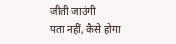जीती जाउंगी
पता नहीं, कैसे होगा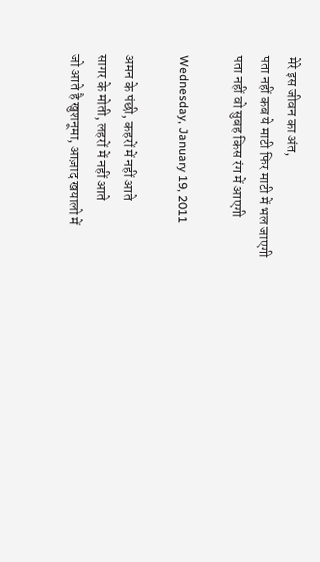मेरे इस जीवन का अंत,
पता नहीं कब ये माटी फिर माटी में भल जाएगी
पता नहीं वो सुबह किस रंग में आएगी

Wednesday, January 19, 2011

अमन के पंछी, कहरों में नहीं आते
सागर के मोती, लहरों में नहीं आते
जो आते है खुशनूमा, आज़ाद खयालो में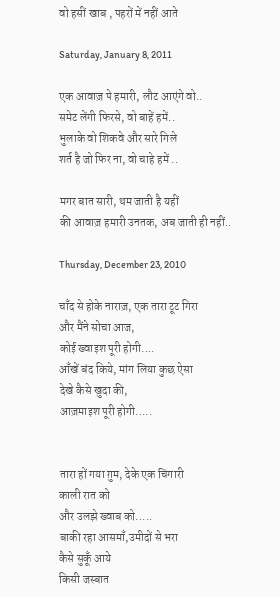वो हसीं खाब , पहरों में नहीं आते

Saturday, January 8, 2011

एक आवाज़ पे हमारी, लौट आएंगे वो..
समेट लेंगी फिरसे, वो बाहें हमें..
भुलाके वो शिकवे और सारे गिले
शर्त है जो फिर ना, वो चाहे हमें ..

मगर बात सारी, थम जाती है यहीं
की आवाज़ हमारी उनतक, अब जाती ही नहीं..

Thursday, December 23, 2010

चाँद से होके नाराज़, एक तारा टूट गिरा
और मैंने सोचा आज,
कोई ख्वाइश पूरी होगी....
आँखें बंद किये, मांग लिया कुछ ऐसा
देखे कैसे खुदा की,
आज़माइश पूरी होगी.....


तारा हों गया ग़ुम, देके एक चिंगारी
काली रात को
और उलझे ख्वाब को.....
बाकी रहा आसमाँ,उमीदों से भरा
कैसे सुकूँ आये
किसी जस्बात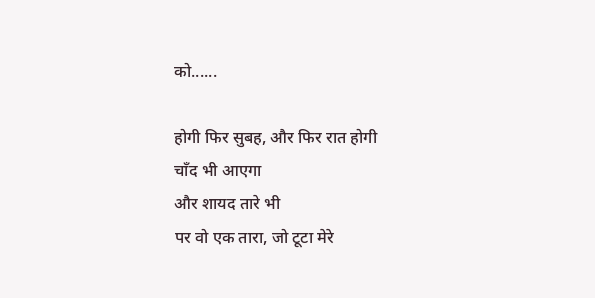को......

होगी फिर सुबह, और फिर रात होगी
चाँद भी आएगा
और शायद तारे भी
पर वो एक तारा, जो टूटा मेरे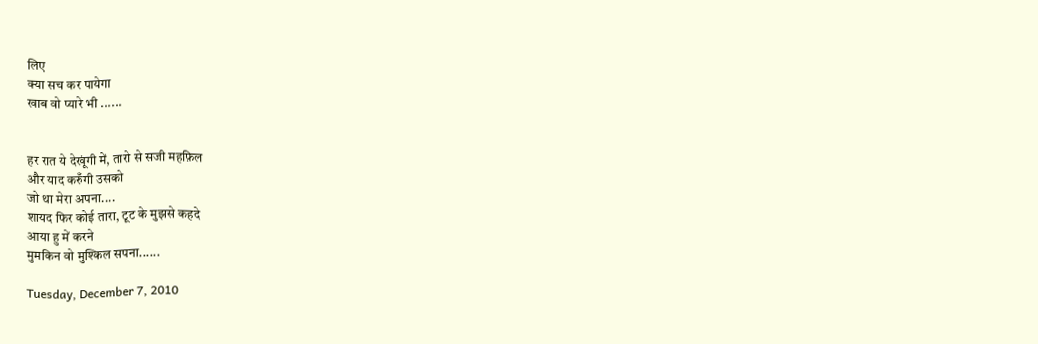लिए
क्या सच कर पायेगा
खाब वो प्यारे भी ......


हर रात ये देखूंगी में, तारो से सजी महफ़िल
और याद करुँगी उसको
जो था मेरा अपना....
शायद फिर कोई तारा, टूट के मुझसे कहदे
आया हु में करने
मुमकिन वो मुश्किल सपना......

Tuesday, December 7, 2010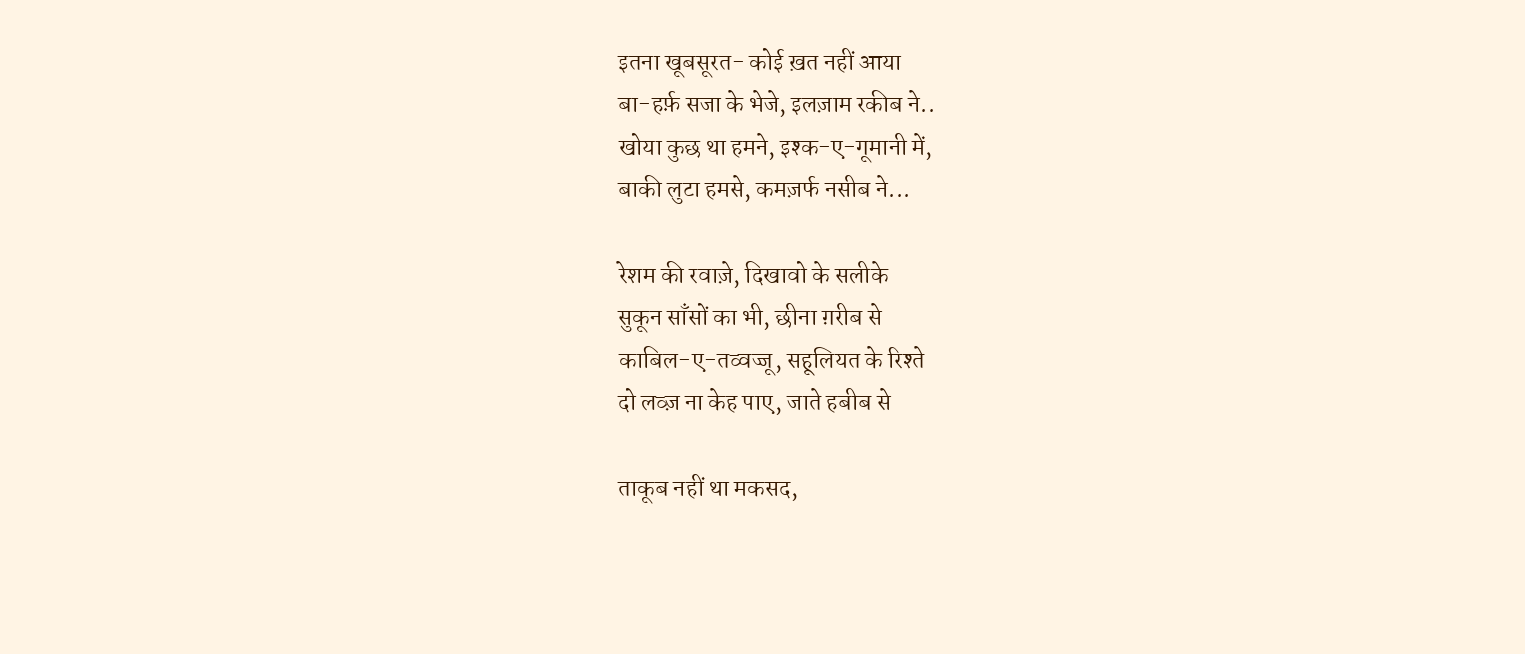इतना खूबसूरत- कोई ख़त नहीं आया
बा-हर्फ़ सजा के भेजे, इलज़ाम रकीब ने..
खोया कुछ था हमने, इश्क-ए-गूमानी में,
बाकी लुटा हमसे, कमज़र्फ नसीब ने...

रेशम की रवाज़े, दिखावो के सलीके
सुकून साँसों का भी, छीना ग़रीब से
काबिल-ए-तव्वज्जू, सहूलियत के रिश्ते
दो लव्ज़ ना केह पाए, जाते हबीब से

ताकूब नहीं था मकसद,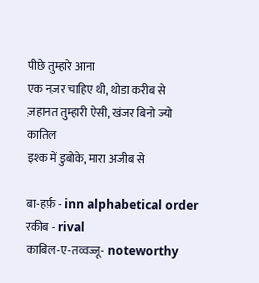पीछे तुम्हारे आना
एक नज़र चाहिए थी, थोडा करीब से
ज़हानत तुम्हारी ऐसी, खंजर बिनो ज्यो कातिल
इश्क में डुबोके, मारा अजीब से

बा-हर्फ़ - inn alphabetical order
रकीब - rival
काबिल-ए-तव्वज्जू- noteworthy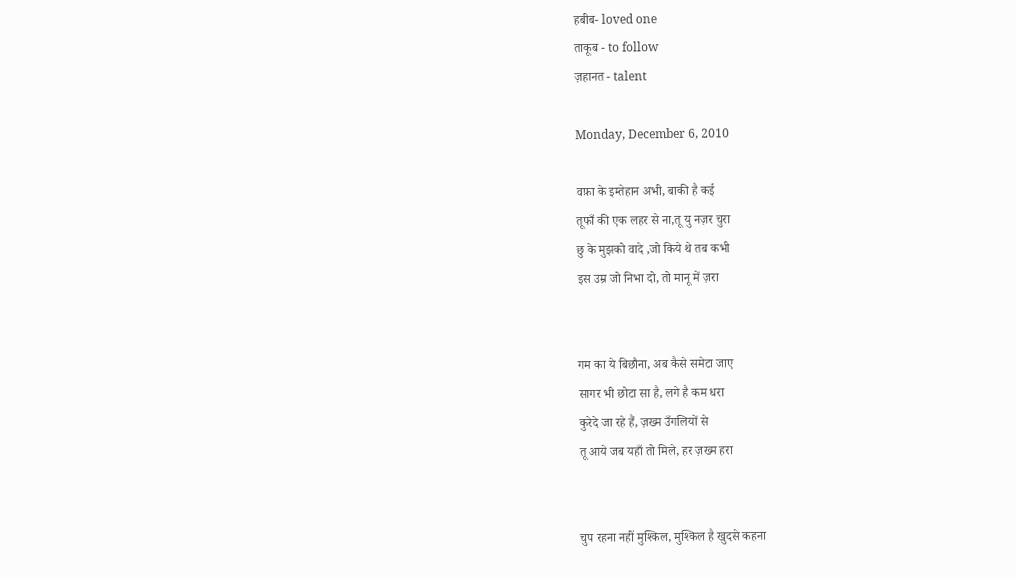हबीब- loved one
ताकूब - to follow
ज़हानत - talent

Monday, December 6, 2010

वफ़ा के इम्तेहान अभी, बाकी है कई
तूफाँ की एक लहर से ना,तू यु नज़र चुरा
छु के मुझको वादे ,जो किये थे तब कभी
इस उम्र जो निभा दो, तो मानू में ज़रा


गम का ये बिछौना, अब कैसे समेटा जाए
सागर भी छोटा सा है, लगे है कम धरा
कुरेदे जा रहे हैं, ज़ख्म उँगलियों से
तू आये जब यहाँ तो मिले, हर ज़ख्म हरा


चुप रहना नहीं मुश्किल, मुश्किल है खुदसे कहना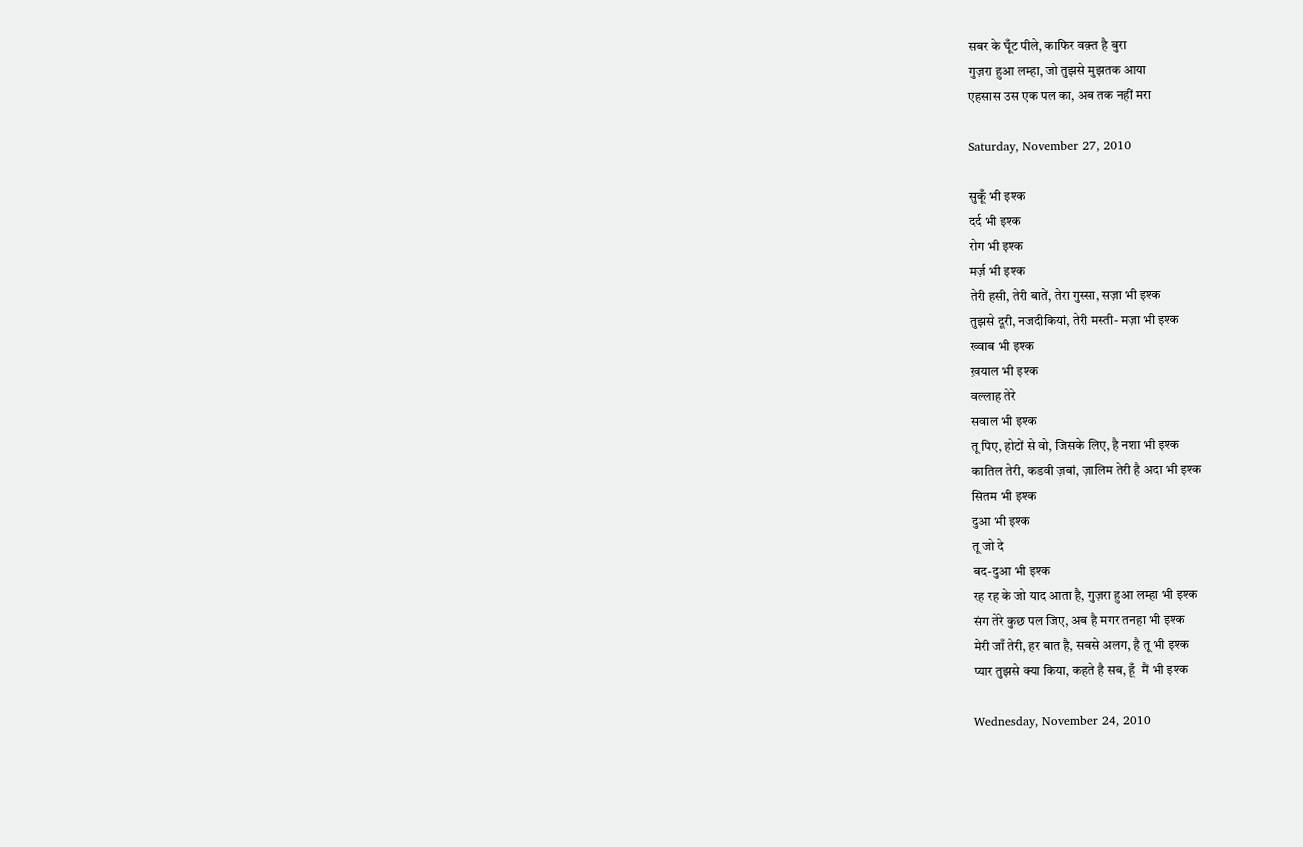सबर के घूँट पीले, काफिर वक़्त है बुरा
गुज़रा हुआ लम्हा, जो तुझसे मुझतक आया
एहसास उस एक पल का, अब तक नहीं मरा

Saturday, November 27, 2010

सुकूँ भी इश्क
दर्द भी इश्क
रोग भी इश्क
मर्ज़ भी इश्क
तेरी हसी, तेरी बातें, तेरा गुस्सा, सज़ा भी इश्क
तुझसे दूरी, नजदीकियां, तेरी मस्ती- मज़ा भी इश्क
ख्वाब भी इश्क
ख़याल भी इश्क
वल्लाह तेरे
सवाल भी इश्क
तू पिए, होटों से वो, जिसके लिए, है नशा भी इश्क
कातिल तेरी, कडवी ज़बां, ज़ालिम तेरी है अदा भी इश्क
सितम भी इश्क
दुआ भी इश्क
तू जो दे
बद-दुआ भी इश्क
रह रह के जो याद आता है, गुज़रा हुआ लम्हा भी इश्क
संग तेरे कुछ पल जिए, अब है मगर तनहा भी इश्क
मेरी जाँ तेरी, हर बात है, सबसे अलग, है तू भी इश्क
प्यार तुझसे क्या किया, कहते है सब, हूँ  मैं भी इश्क

Wednesday, November 24, 2010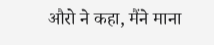औरो ने कहा, मैंने माना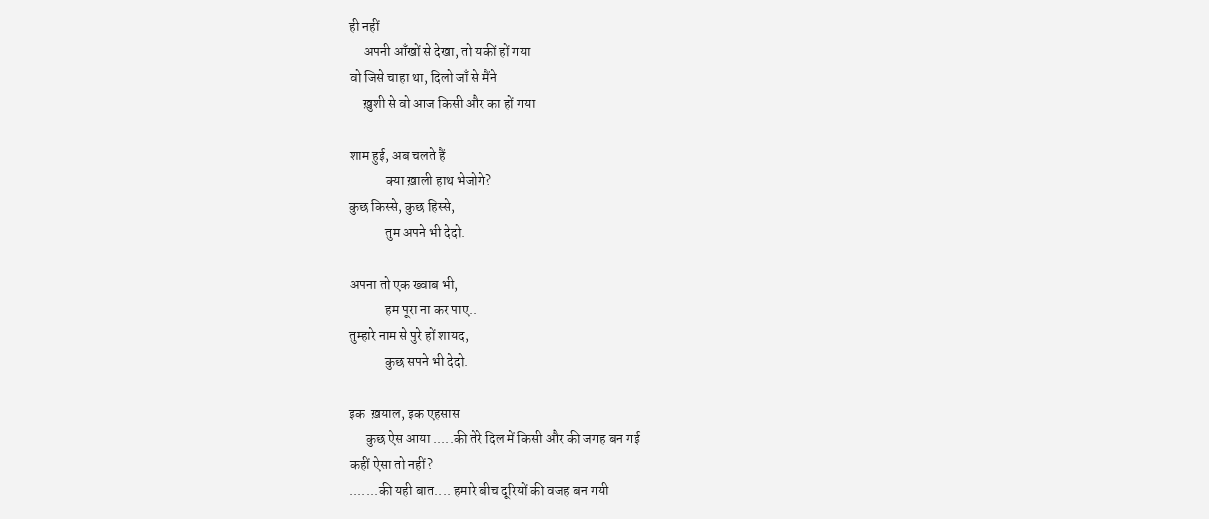ही नहीं
     अपनी आँखों से देखा, तो यकीं हों गया
वो जिसे चाहा था, दिलो जाँ से मैंने
     ख़ुशी से वो आज किसी और का हों गया

शाम हुई, अब चलते हैं
             क्या ख़ाली हाथ भेजोगे?
कुछ किस्से, कुछ हिस्से,
             तुम अपने भी देदो.

अपना तो एक ख्वाब भी,
             हम पूरा ना कर पाए..
तुम्हारे नाम से पुरे हों शायद,
             कुछ सपने भी देदो.

इक  ख़याल, इक एहसास
      कुछ ऐस आया .....की तेरे दिल में किसी और की जगह बन गई
कहीं ऐसा तो नहीं?
.......की यही बात.... हमारे बीच दूरियों की वजह बन गयी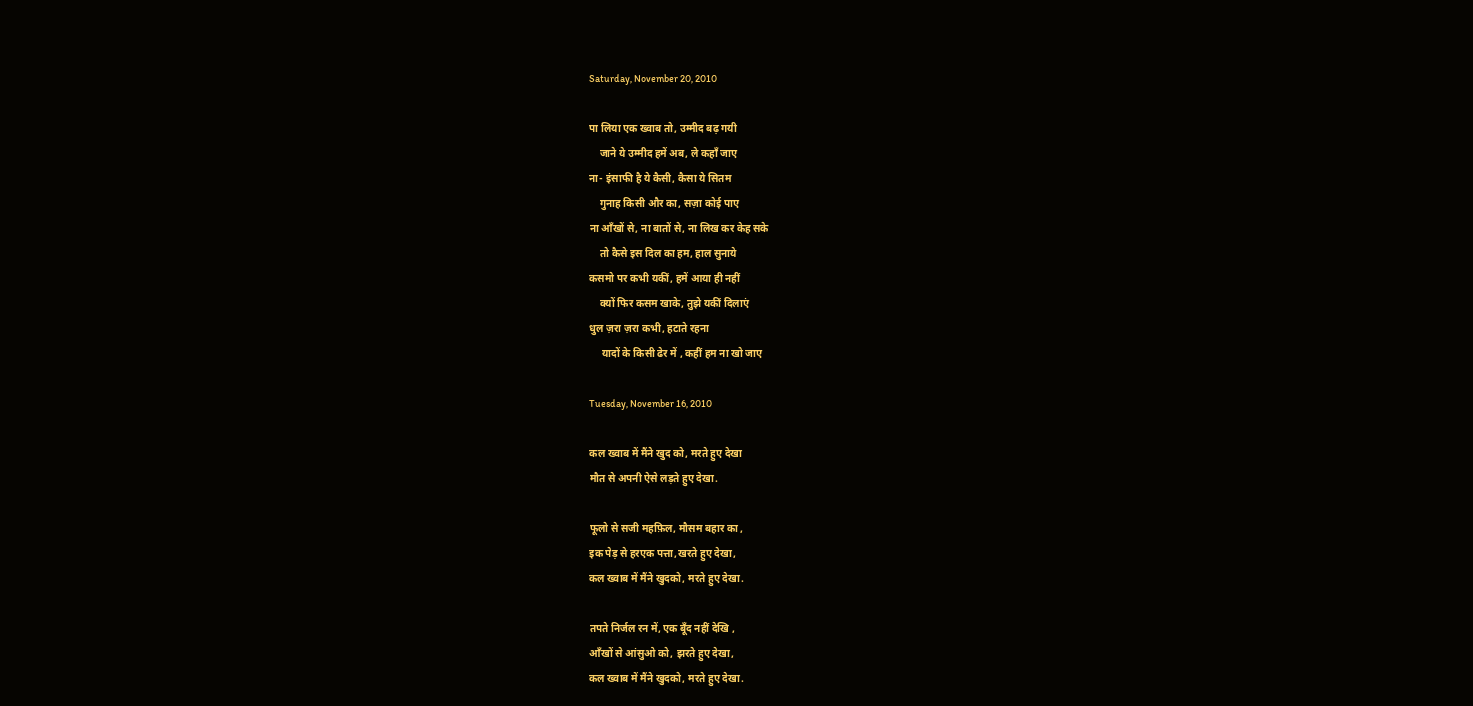Saturday, November 20, 2010

पा लिया एक ख्वाब तो, उम्मीद बढ़ गयी
    जाने ये उम्मीद हमें अब, ले कहाँ जाए
ना- इंसाफी है ये कैसी, कैसा ये सितम
    गुनाह किसी और का, सज़ा कोई पाए
ना आँखों से, ना बातों से, ना लिख कर केह सके
    तो कैसे इस दिल का हम, हाल सुनाये
कसमो पर कभी यकीं, हमें आया ही नहीं
    क्यों फिर कसम खाके, तुझे यकीं दिलाएं
धुल ज़रा ज़रा कभी, हटाते रहना
     यादों के किसी ढेर में , कहीं हम ना खो जाए

Tuesday, November 16, 2010

कल ख्वाब में मैंने खुद को, मरते हुए देखा
मौत से अपनी ऐसे लड़ते हुए देखा.

फूलो से सजी महफ़िल, मौसम बहार का ,
इक पेड़ से हरएक पत्ता,खरते हुए देखा,
कल ख्वाब में मैंने खुदको, मरते हुए देखा.

तपते निर्जल रन में, एक बूँद नहीं देखि ,
आँखों से आंसुओ को, झरते हुए देखा,
कल ख्वाब में मैंने खुदको, मरते हुए देखा.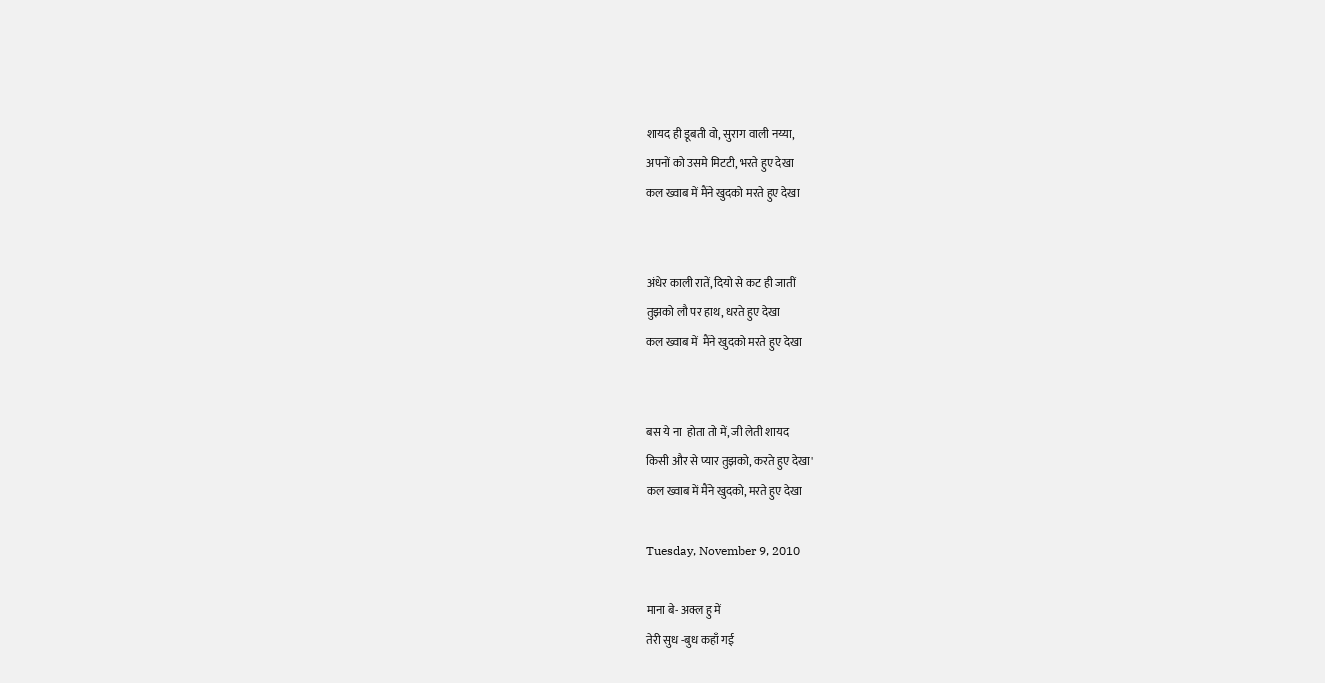शायद ही डूबती वो, सुराग वाली नय्या,
अपनों को उसमे मिटटी, भरते हुए देखा
कल ख्वाब में मैंने खुदको मरते हुए देखा


अंधेर काली रातें, दियो से कट ही जातीं
तुझको लौ पर हाथ, धरते हुए देखा
कल ख्वाब में  मैंने खुदको मरते हुए देखा


बस ये ना  होता तो में, जी लेती शायद
किसी और से प्यार तुझको, करते हुए देखा'
कल ख्वाब में मैंने खुदको, मरते हुए देखा

Tuesday, November 9, 2010

माना बे- अक्ल हु में
तेरी सुध -बुध कहाँ गई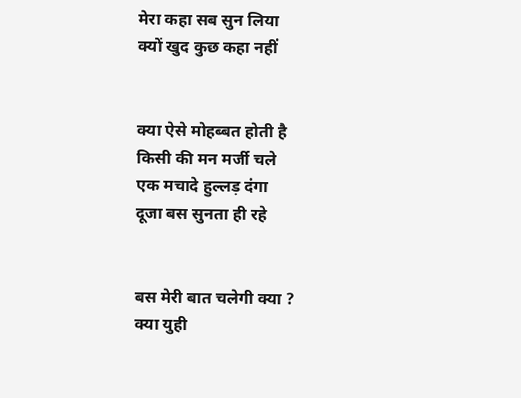मेरा कहा सब सुन लिया
क्यों खुद कुछ कहा नहीं


क्या ऐसे मोहब्बत होती है
किसी की मन मर्जी चले
एक मचादे हुल्लड़ दंगा
दूजा बस सुनता ही रहे


बस मेरी बात चलेगी क्या ?
क्या युही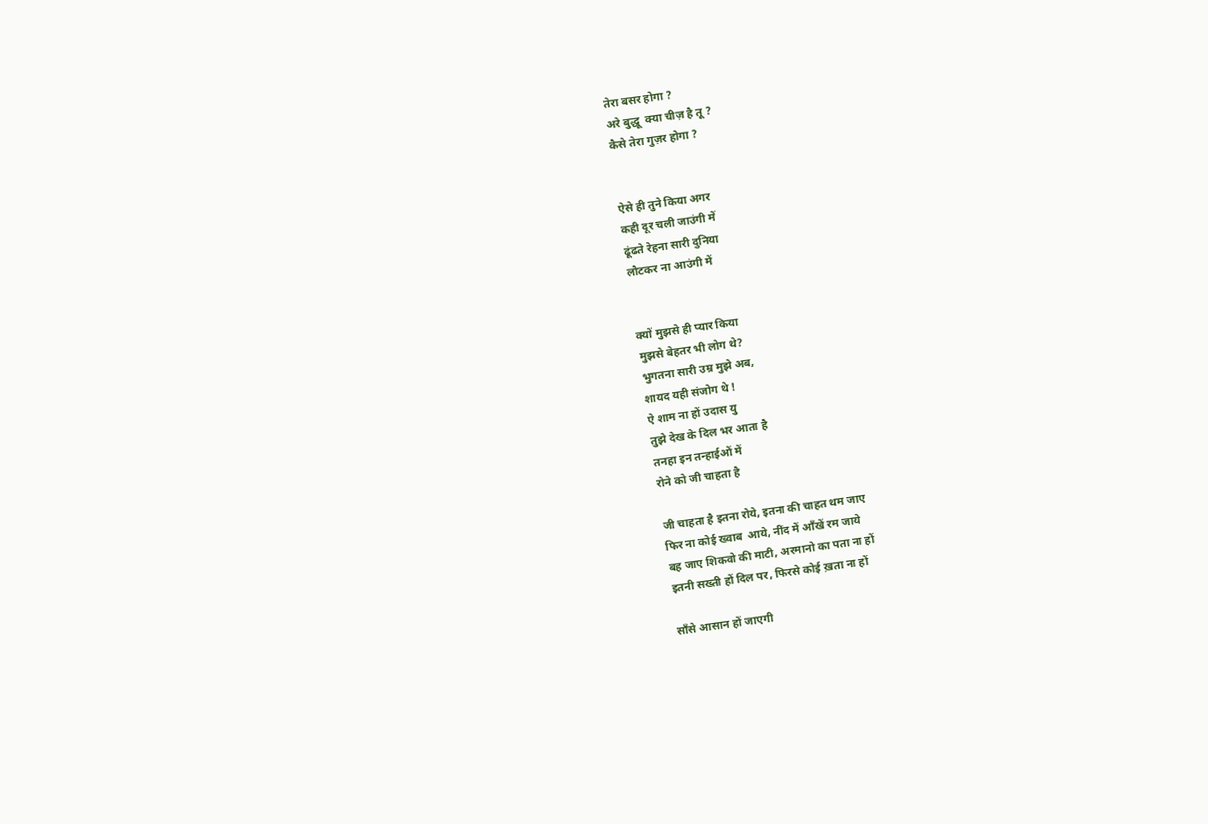तेरा बसर होगा ?
अरे बुद्धू  क्या चीज़ है तू ?
कैसे तेरा गुज़र होगा ?


ऐसे ही तुने किया अगर
कही दूर चली जाउंगी में
ढूंढते रेहना सारी दुनिया
लौटकर ना आउंगी में


क्यों मुझसे ही प्यार किया
मुझसे बेहतर भी लोग थे?
भुगतना सारी उम्र मुझे अब,
शायद यही संजोग थे !
ऐ शाम ना हों उदास यु
तुझे देख के दिल भर आता है
तनहा इन तन्हाईओं में
रोने को जी चाहता है

जी चाहता है इतना रोये, इतना की चाहत थम जाए
फिर ना कोई ख्वाब  आये, नींद में ऑंखें रम जाये
बह जाए शिकवो की माटी, अरमानो का पता ना हों
इतनी सख्ती हों दिल पर, फिरसे कोई ख़ता ना हों

साँसे आसान हों जाएगी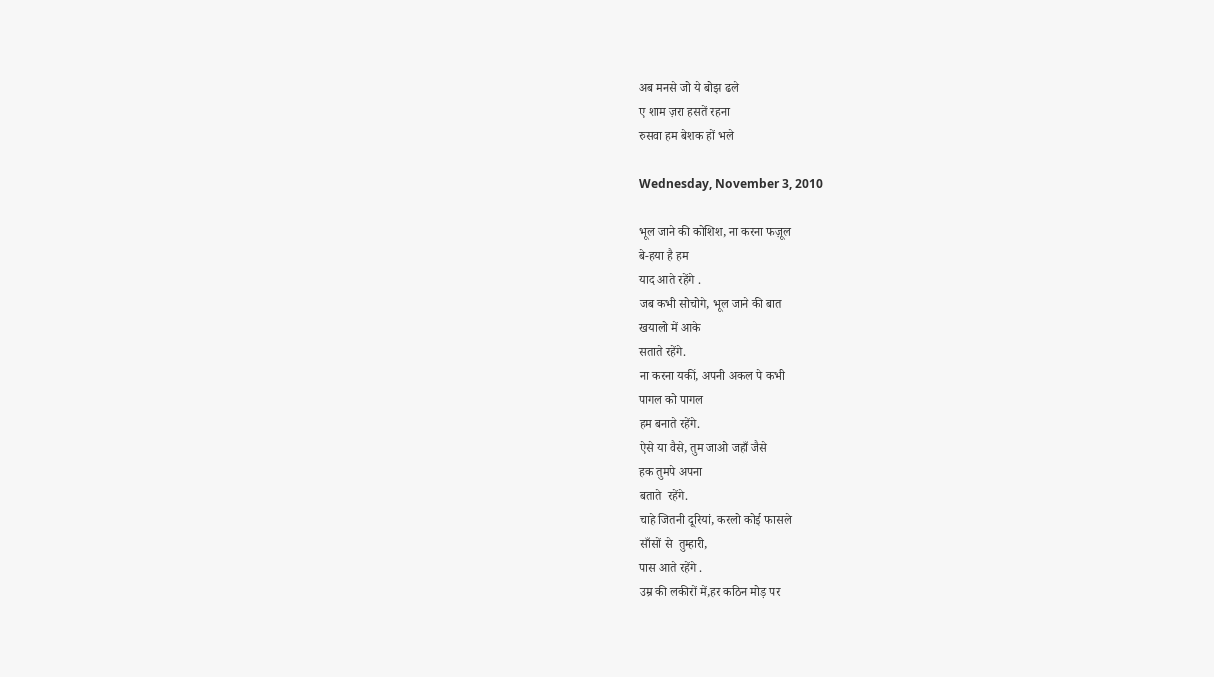अब मनसे जो ये बोझ ढले
ए शाम ज़रा हसतें रहना
रुसवा हम बेशक हों भले

Wednesday, November 3, 2010

भूल जाने की कोशिश, ना करना फज़ूल
बे-हया है हम
याद आते रहेंगे .
जब कभी सोचोगे, भूल जाने की बात
खयालो में आके
सताते रहेंगे.
ना करना यकीं, अपनी अकल पे कभी
पागल को पागल
हम बनाते रहेंगे.
ऐसे या वैसे, तुम जाओ जहाँ जैसे
हक तुमपे अपना
बताते  रहेंगे.
चाहे जितनी दूरियां, करलो कोई फासले
साँसों से  तुम्हारी,
पास आते रहेंगे .
उम्र की लकीरों में,हर कठिन मोड़ पर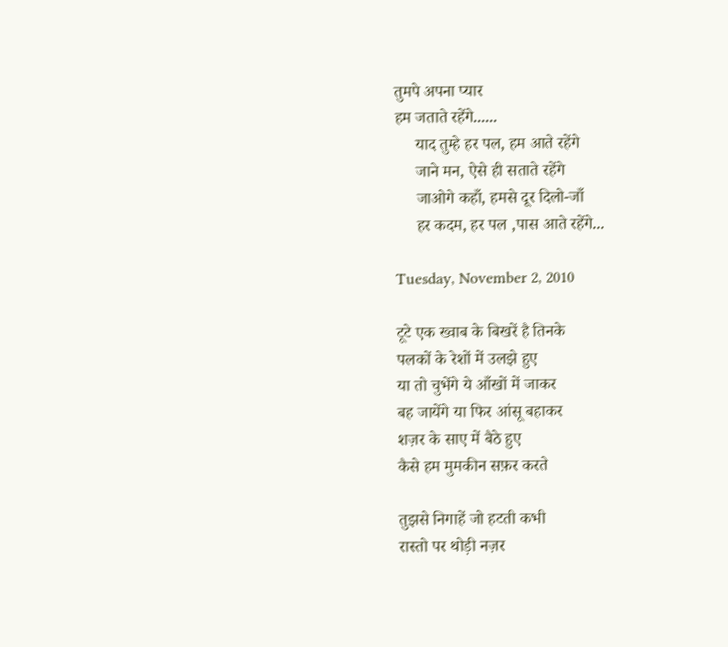तुमपे अपना प्यार
हम जताते रहेंगे......
     याद तुम्हे हर पल, हम आते रहेंगे
     जाने मन, ऐसे ही सताते रहेंगे
     जाओगे कहाँ, हमसे दूर दिलो-जाँ
     हर कदम, हर पल ,पास आते रहेंगे...

Tuesday, November 2, 2010

टूटे एक ख्वाब के बिखरें है तिनके
पलकों के रेशों में उलझे हुए
या तो चुभेंगे ये आँखों में जाकर
बह जायेंगे या फिर आंसू बहाकर
शज़र के साए में बैठे हुए
कैसे हम मुमकीन सफ़र करते

तुझसे निगाहें जो हटती कभी
रास्तो पर थोड़ी नज़र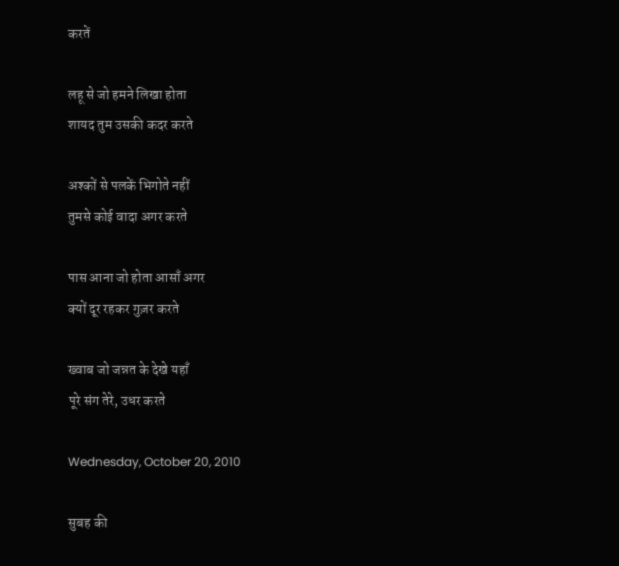करतें

लहू से जो हमने लिखा होता
शायद तुम उसकी कदर करते

अश्कों से पलकें भिगोते नहीं
तुमसे कोई वादा अगर करते

पास आना जो होता आसाँ अगर
क्यों दूर रहकर गुज़र करते

ख्वाब जो जन्नत के देखे यहाँ
पूरे संग तेरे, उधर करते

Wednesday, October 20, 2010

सुबह की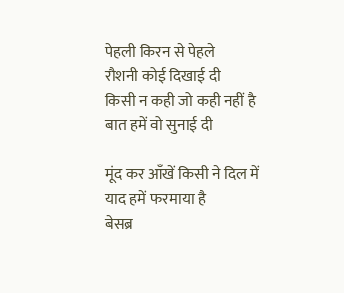पेहली किरन से पेहले
रौशनी कोई दिखाई दी
किसी न कही जो कही नहीं है
बात हमें वो सुनाई दी

मूंद कर आँखें किसी ने दिल में
याद हमें फरमाया है
बेसब्र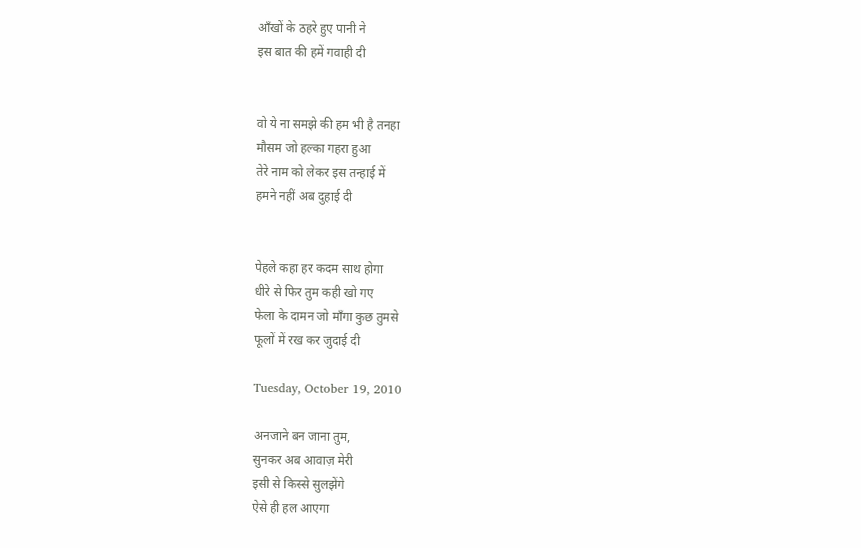आँखों के ठहरे हुए पानी ने
इस बात की हमें गवाही दी


वो ये ना समझे की हम भी है तनहा
मौसम जो हल्का गहरा हुआ
तेरे नाम को लेकर इस तन्हाई में
हमने नहीं अब दुहाई दी


पेहले कहा हर कदम साथ होगा
धीरे से फिर तुम कही खो गए
फेला के दामन जो माँगा कुछ तुमसे
फूलों में रख कर जुदाई दी

Tuesday, October 19, 2010

अनजाने बन जाना तुम,
सुनकर अब आवाज़ मेरी
इसी से किस्से सुलझेंगे
ऐसे ही हल आएगा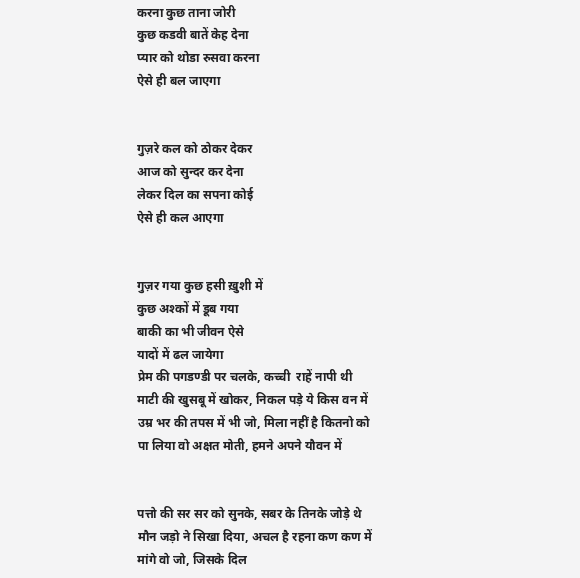करना कुछ ताना जोरी
कुछ कडवी बातें केह देना
प्यार को थोडा रुसवा करना
ऐसे ही बल जाएगा


गुज़रे कल को ठोकर देकर
आज को सुन्दर कर देना
लेकर दिल का सपना कोई
ऐसे ही कल आएगा


गुज़र गया कुछ हसी ख़ुशी में
कुछ अश्कों में डूब गया
बाकी का भी जीवन ऐसे
यादों में ढल जायेगा
प्रेम की पगडण्डी पर चलके, कच्ची  राहें नापी थी
माटी की खुसबू में खोकर, निकल पड़े ये किस वन में
उम्र भर की तपस में भी जो, मिला नहीं है कितनो को
पा लिया वो अक्षत मोती, हमने अपने यौवन में


पत्तो की सर सर को सुनके, सबर के तिनके जोड़े थे
मौन जड़ो ने सिखा दिया, अचल है रहना कण कण में
मांगे वो जो, जिसके दिल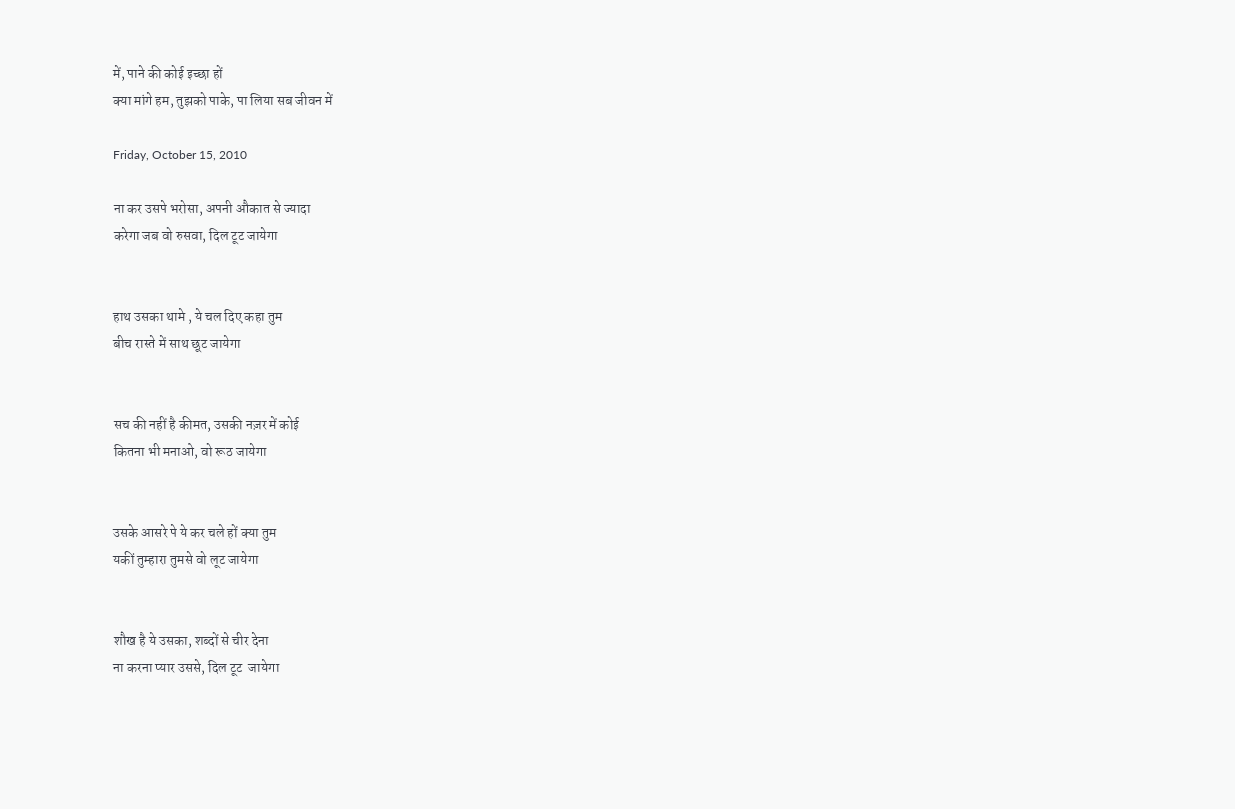में, पाने की कोई इच्छा हों
क्या मांगे हम, तुझको पाके, पा लिया सब जीवन में

Friday, October 15, 2010

ना कर उसपे भरोसा, अपनी औकात से ज्यादा
करेगा जब वो रुसवा, दिल टूट जायेगा


हाथ उसका थामे , ये चल दिए कहा तुम
बीच रास्ते में साथ छूट जायेगा


सच की नहीं है कीमत, उसकी नज़र में कोई
कितना भी मनाओ, वो रूठ जायेगा


उसके आसरे पे ये कर चले हों क्या तुम
यकीं तुम्हारा तुमसे वो लूट जायेगा


शौख है ये उसका, शब्दों से चीर देना
ना करना प्यार उससे, दिल टूट  जायेगा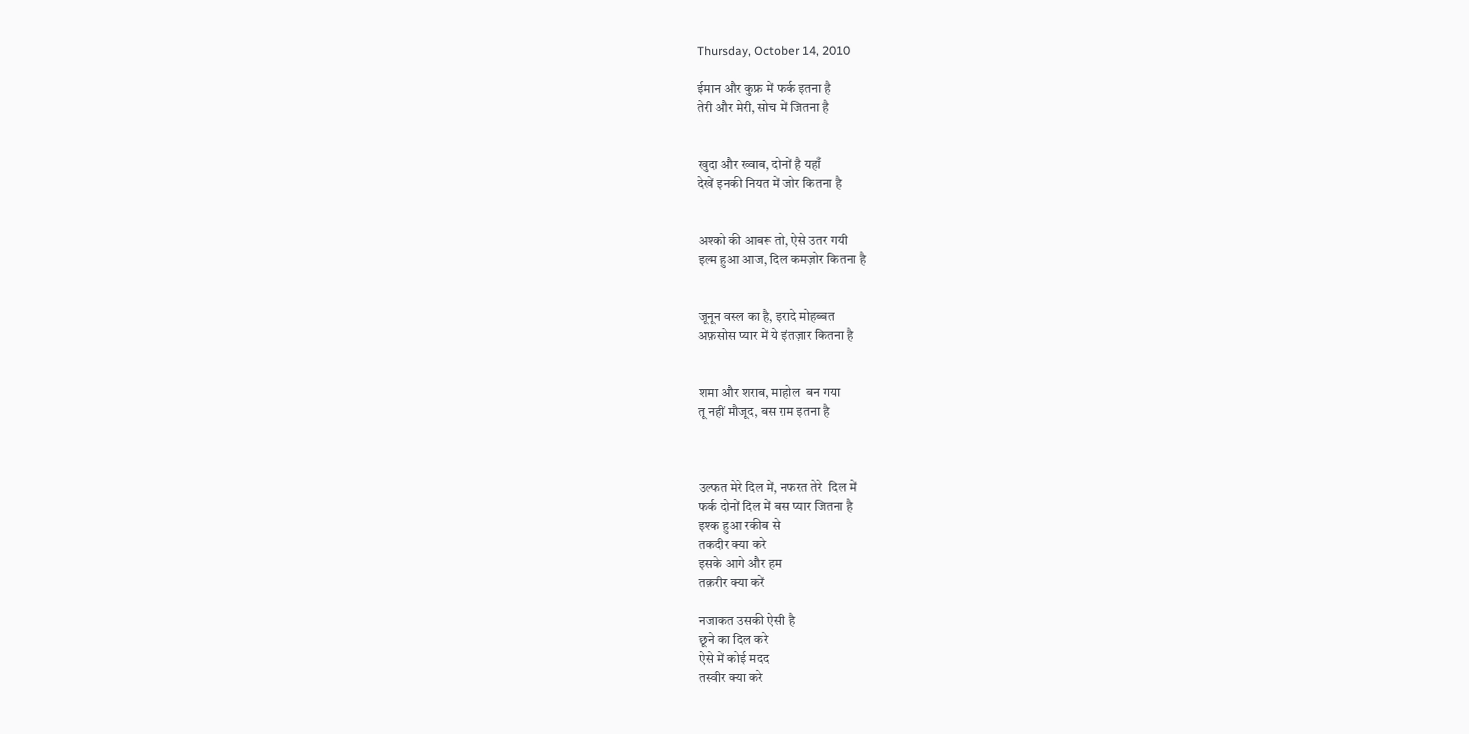Thursday, October 14, 2010

ईमान और कुफ्र में फर्क इतना है
तेरी और मेरी, सोच में जितना है


खुदा और ख्वाब, दोनों है यहाँ
देखें इनकी नियत में जोर कितना है


अश्को की आबरू तो, ऐसे उतर गयी
इल्म हुआ आज, दिल कमज़ोर कितना है


जूनून वस्ल का है, इरादे मोहब्बत
अफ़सोस प्यार में ये इंतज़ार कितना है


शमा और शराब, माहोल  बन गया
तू नहीं मौजूद, बस ग़म इतना है



उल्फत मेरे दिल में, नफरत तेरे  दिल में
फर्क दोनों दिल में बस प्यार जितना है
इश्क हुआ रकीब से
तकदीर क्या करे
इसके आगे और हम
तक़रीर क्या करें

नजाकत उसकी ऐसी है
छूने का दिल करे
ऐसे में कोई मदद
तस्वीर क्या करे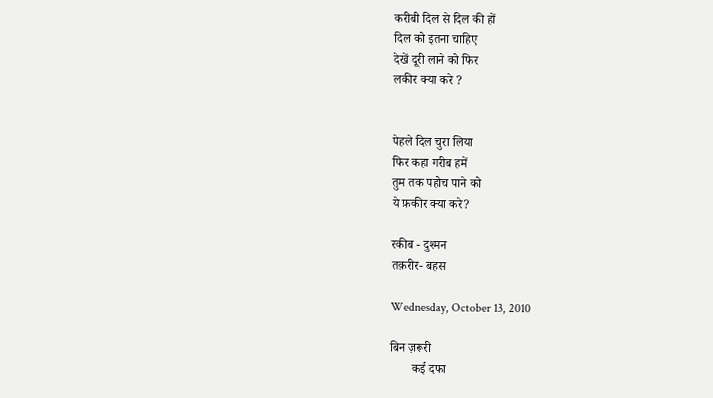करीबी दिल से दिल की हों
दिल को इतना चाहिए
देखें दूरी लाने को फिर
लकीर क्या करे ?


पेहले दिल चुरा लिया
फिर कहा गरीब हमें
तुम तक पहोच पाने को
ये फ़कीर क्या करे?

रकीब - दुश्मन
तक़रीर- बहस

Wednesday, October 13, 2010

बिन ज़रूरी
       कई दफा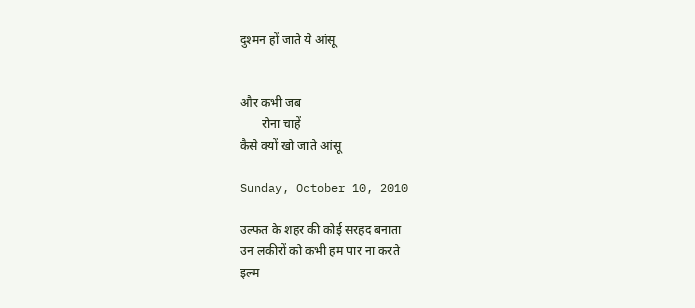दुश्मन हों जाते ये आंसू


और कभी जब
       रोना चाहें
कैसे क्यों खो जाते आंसू

Sunday, October 10, 2010

उल्फत के शहर की कोई सरहद बनाता
उन लकीरों को कभी हम पार ना करते
इल्म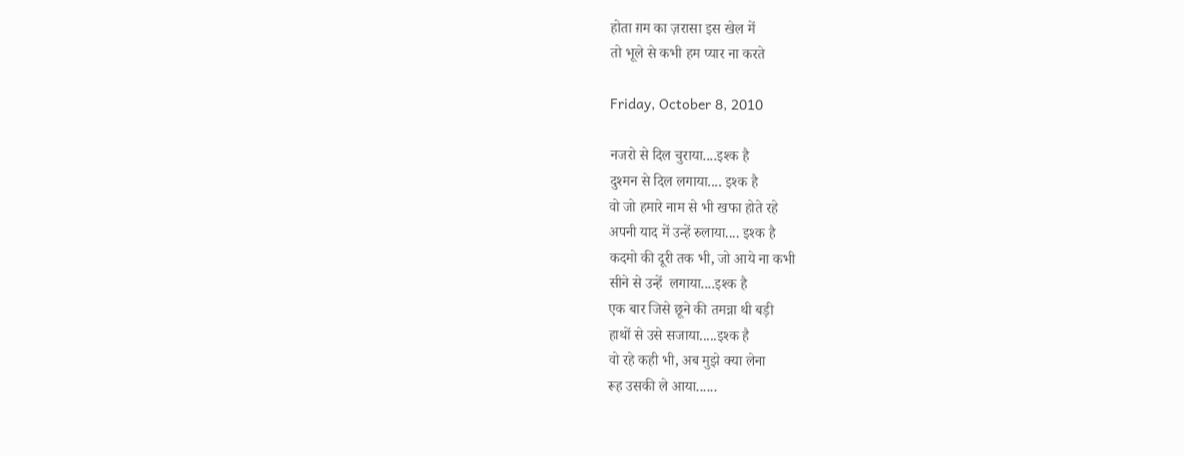होता ग़म का ज़रासा इस खेल में
तो भूले से कभी हम प्यार ना करते

Friday, October 8, 2010

नजरो से दिल चुराया....इश्क है
दुश्मन से दिल लगाया.... इश्क है
वो जो हमारे नाम से भी खफा होते रहे
अपनी याद में उन्हें रुलाया.... इश्क है
कदमो की दूरी तक भी, जो आये ना कभी
सीने से उन्हें  लगाया....इश्क है
एक बार जिसे छूने की तमन्ना थी बड़ी
हाथों से उसे सजाया.....इश्क है
वो रहे कही भी, अब मुझे क्या लेना
रूह उसकी ले आया......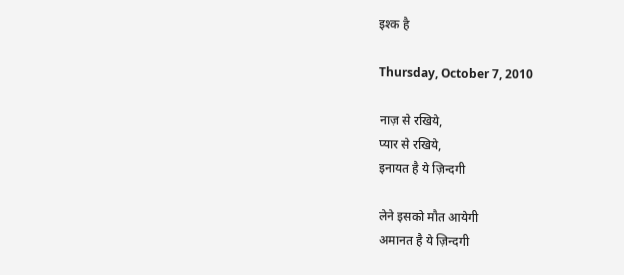इश्क है

Thursday, October 7, 2010

नाज़ से रखिये,
प्यार से रखिये,
इनायत है ये ज़िन्दगी

लेने इसको मौत आयेगी
अमानत है ये ज़िन्दगी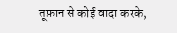तूफ़ान से कोई वादा करके,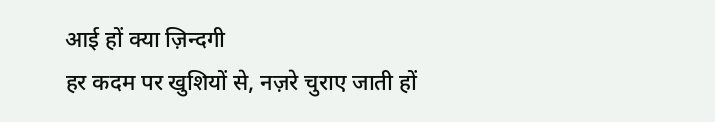आई हों क्या ज़िन्दगी
हर कदम पर खुशियों से, नज़रे चुराए जाती हों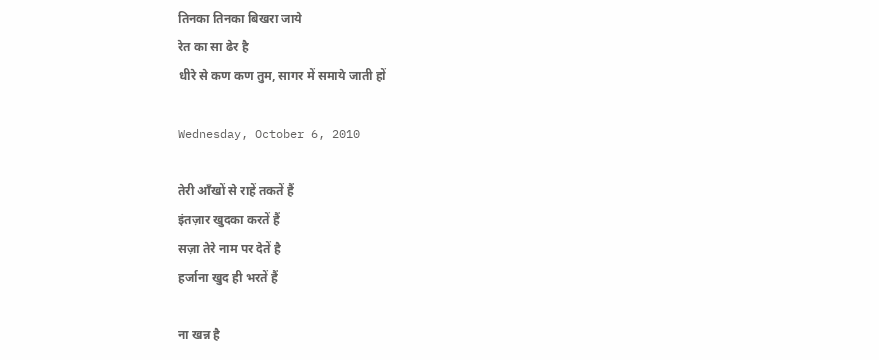तिनका तिनका बिखरा जाये
रेत का सा ढेर है
धीरे से कण कण तुम, सागर में समाये जाती हों

Wednesday, October 6, 2010

तेरी आँखों से राहें तकतें हैं
इंतज़ार खुदका करतें हैं
सज़ा तेरे नाम पर देतें है
हर्जाना खुद ही भरतें हैं

ना खन्न है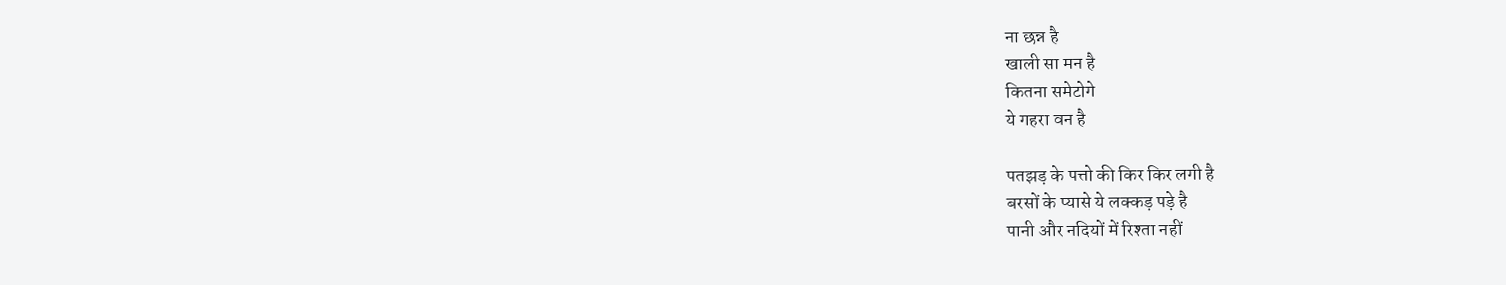ना छन्न है
खाली सा मन है
कितना समेटोगे
ये गहरा वन है

पतझड़ के पत्तो की किर किर लगी है
बरसों के प्यासे ये लक्कड़ पड़े है
पानी और नदियों में रिश्ता नहीं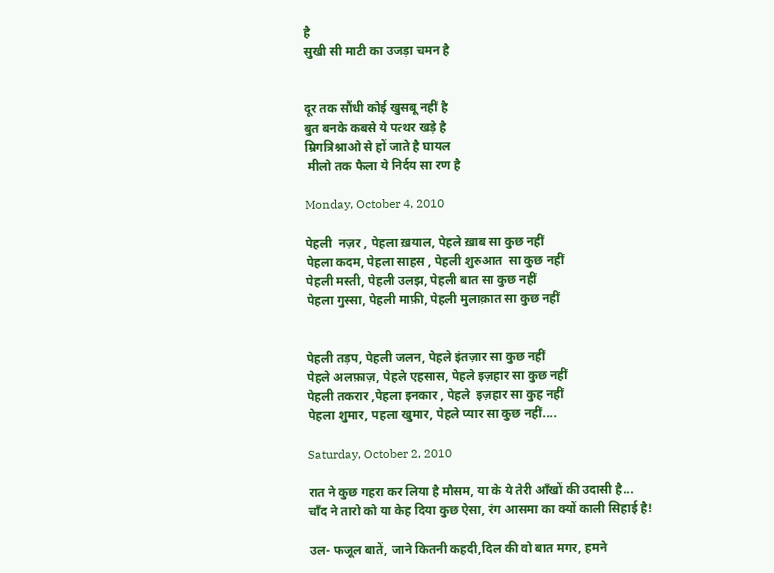है
सुखी सी माटी का उजड़ा चमन है


दूर तक सौंधी कोई खुसबू नहीं है
बुत बनके कबसे ये पत्थर खड़े है
म्रिगत्रिश्नाओ से हों जाते है घायल
 मीलो तक फैला ये निर्दय सा रण है

Monday, October 4, 2010

पेहली  नज़र , पेहला ख़याल, पेहले ख़ाब सा कुछ नहीं
पेहला कदम, पेहला साहस , पेहली शुरुआत  सा कुछ नहीं
पेहली मस्ती, पेहली उलझ, पेहली बात सा कुछ नहीं
पेहला गुस्सा, पेहली माफ़ी, पेहली मुलाक़ात सा कुछ नहीं


पेहली तड़प, पेहली जलन, पेहले इंतज़ार सा कुछ नहीं
पेहले अलफ़ाज़, पेहले एहसास, पेहले इज़हार सा कुछ नहीं
पेहली तकरार ,पेहला इनकार , पेहले  इज़हार सा कुह नहीं
पेहला शुमार, पहला खुमार, पेहले प्यार सा कुछ नहीं....

Saturday, October 2, 2010

रात ने कुछ गहरा कर लिया है मौसम, या के ये तेरी आँखों की उदासी है...
चाँद ने तारो को या केह दिया कुछ ऐसा, रंग आसमा का क्यों काली सिहाई है!

उल- फजूल बातें, जाने कितनी कहदी,दिल की वो बात मगर, हमने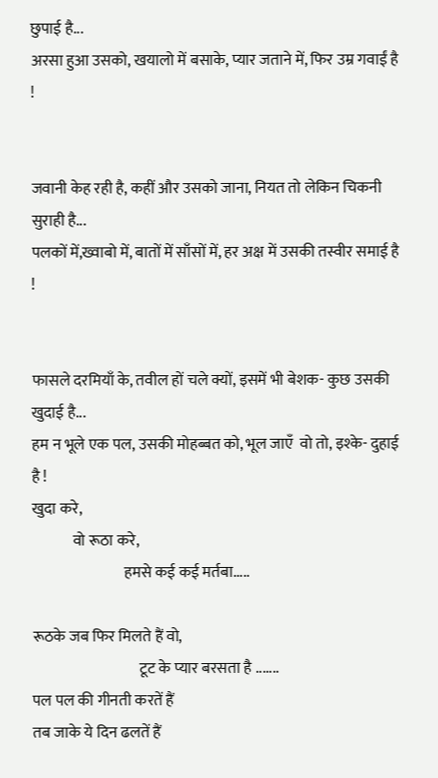छुपाई है...
अरसा हुआ उसको, खयालो में बसाके, प्यार जताने में, फिर उम्र गवाईं है !


जवानी केह रही है, कहीं और उसको जाना, नियत तो लेकिन चिकनी सुराही है...
पलकों में,ख्वाबो में, बातों में साँसों में, हर अक्ष में उसकी तस्वीर समाई है !


फासले दरमियाँ के, तवील हों चले क्यों, इसमें भी बेशक- कुछ उसकी खुदाई है...
हम न भूले एक पल, उसकी मोहब्बत को, भूल जाएँ  वो तो, इश्के- दुहाई है !
खुदा करे,
             वो रूठा करे,
                              हमसे कई कई मर्तबा.....

रूठके जब फिर मिलते हैं वो,
                                   टूट के प्यार बरसता है .......
पल पल की गीनती करतें हैं
तब जाके ये दिन ढलतें हैं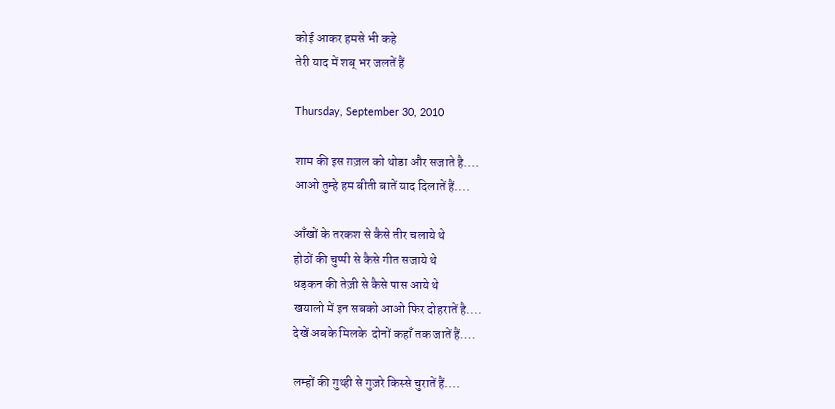कोई आकर हमसे भी कहे
तेरी याद में शब् भर जलतें हैं

Thursday, September 30, 2010

शाम की इस ग़ज़ल को थोडा और सजाते है....
आओ तुम्हे हम बीती बातें याद दिलातें हैं....

आँखों के तरकश से कैसे तीर चलाये थे
होठों की चुप्पी से कैसे गीत सजाये थे
धड़कन की तेज़ी से कैसे पास आये थे
खयालो में इन सबको आओ फिर दोहरातें है....
देखें अबके मिलके  दोनों कहाँ तक जातें हैं....

लम्हों की गुथ्ही से गुज़रे किस्से चुरातें हैं....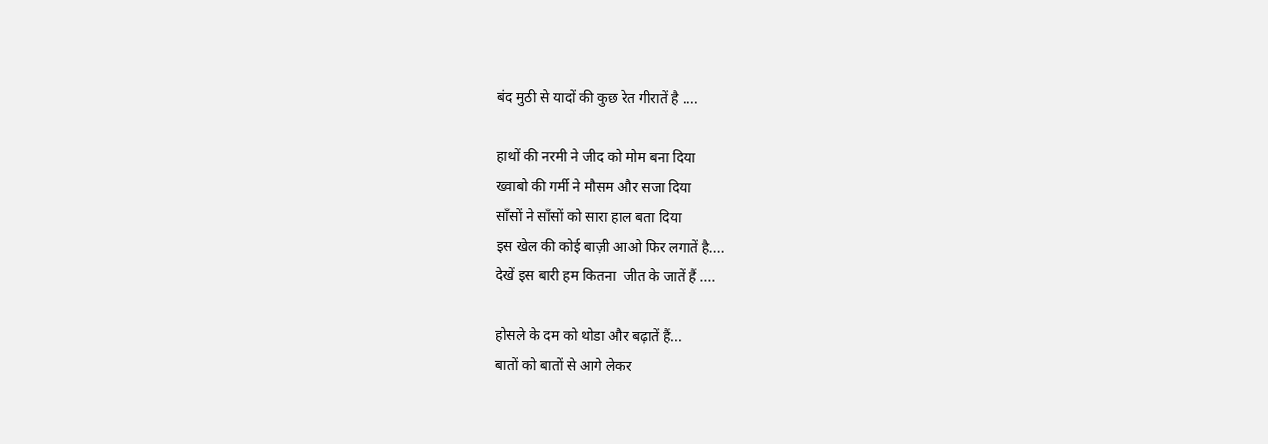बंद मुठी से यादों की कुछ रेत गीरातें है ....

हाथों की नरमी ने जीद को मोम बना दिया
ख्वाबो की गर्मी ने मौसम और सजा दिया
साँसों ने साँसों को सारा हाल बता दिया
इस खेल की कोई बाज़ी आओ फिर लगातें है....
देखें इस बारी हम कितना  जीत के जातें हैं ....

होसले के दम को थोडा और बढ़ातें हैं...
बातों को बातों से आगे लेकर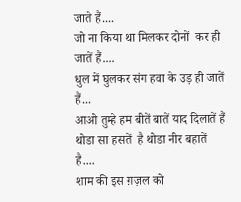जाते हैं....
जो ना किया था मिलकर दोनों  कर ही जातें हैं....
धुल में घुलकर संग हवा के उड़ ही जातें हैं...
आओ तुम्हे हम बीतें बातें याद दिलातें हैं
थोडा सा हसतें  है थोडा नीर बहातें है....
शाम की इस ग़ज़ल को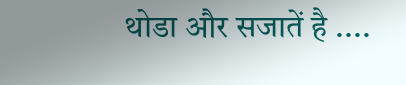थोडा और सजातें है ....